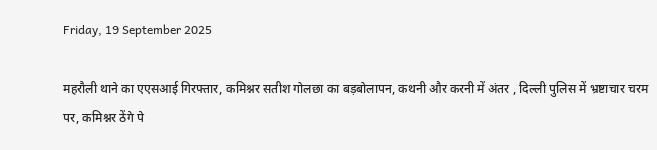Friday, 19 September 2025

महरौली थाने का एएसआई गिरफ्तार, कमिश्नर सतीश गोलछा का बड़बोलापन, कथनी और करनी में अंतर , दिल्ली पुलिस में भ्रष्टाचार चरम पर, कमिश्नर ठेंगे पे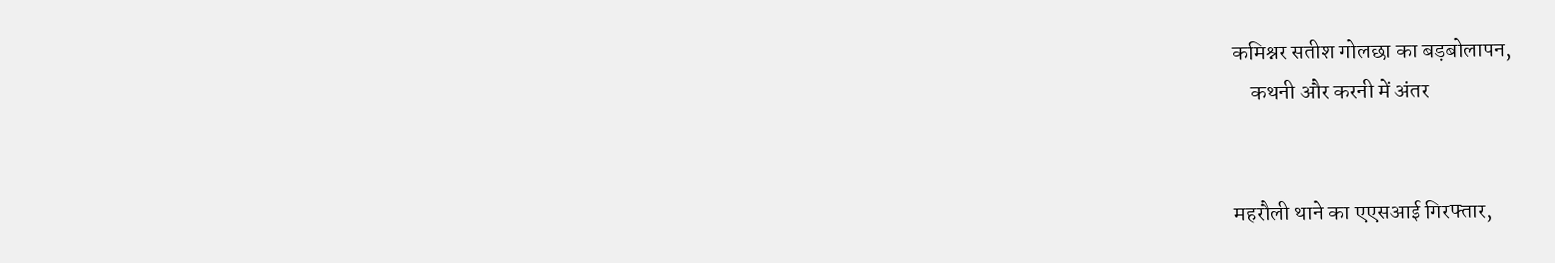कमिश्नर सतीश गोलछा का बड़बोलापन,
    कथनी और करनी में अंतर


महरौली थाने का एएसआई गिरफ्तार,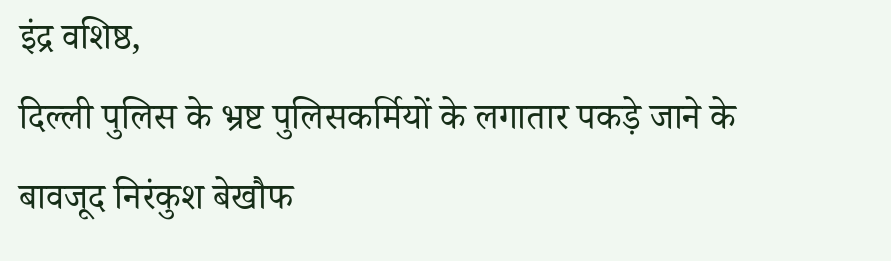इंद्र वशिष्ठ,
दिल्ली पुलिस के भ्रष्ट पुलिसकर्मियों के लगातार पकड़े जाने के बावजूद निरंकुश बेखौफ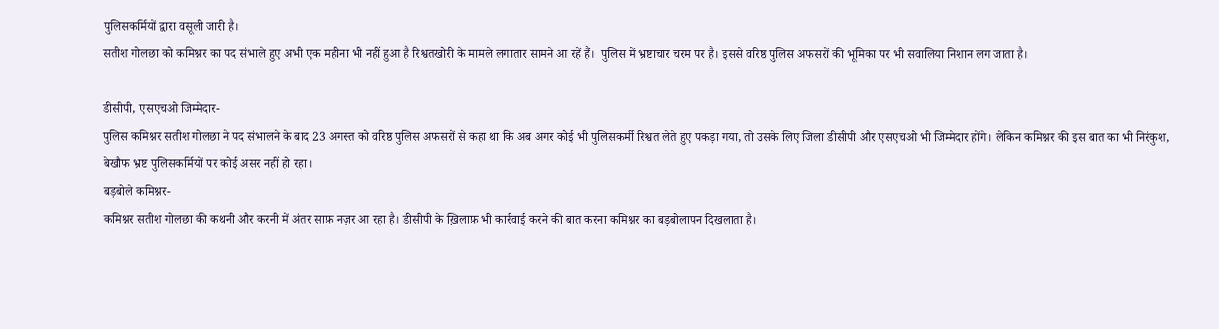पुलिसकर्मियों द्वारा वसूली जारी है।
सतीश गोलछा को कमिश्नर का पद संभाले हुए अभी एक महीना भी नहीं हुआ है रिश्वतखोरी के मामले लगातार सामने आ रहें हैं।  पुलिस में भ्रष्टाचार चरम पर है। इससे वरिष्ठ पुलिस अफसरों की भूमिका पर भी सवालिया निशान लग जाता है।

डीसीपी, एसएचओ जिम्मेदार-
पुलिस कमिश्नर सतीश गोलछा ने पद संभालने के बाद 23 अगस्त को वरिष्ठ पुलिस अफसरों से कहा था कि अब अगर कोई भी पुलिसकर्मी रिश्वत लेते हुए पकड़ा गया, तो उसके लिए जिला डीसीपी और एसएचओ भी जिम्मेदार होंगे। लेकिन कमिश्नर की इस बात का भी निरंकुश, बेखौफ भ्रष्ट पुलिसकर्मियों पर कोई असर नहीं हो रहा।
बड़बोले कमिश्नर-
कमिश्नर सतीश गोलछा की कथनी और करनी में अंतर साफ़ नज़र आ रहा है। डीसीपी के ख़िलाफ़ भी कार्रवाई करने की बात करना कमिश्नर का बड़बोलापन दिखलाता है।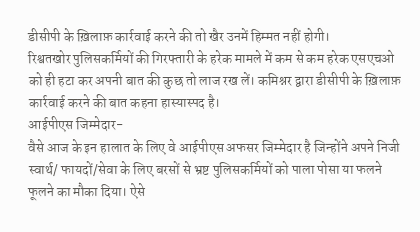डीसीपी के ख़िलाफ़ कार्रवाई करने की तो खैर उनमें हिम्मत नहीं होगी।
रिश्वतखोर पुलिसकर्मियों की गिरफ्तारी के हरेक मामले में कम से कम हरेक एसएचओ को ही हटा कर अपनी बात की कुछ तो लाज रख लें। कमिश्नर द्वारा डीसीपी के ख़िलाफ़ कार्रवाई करने की बात कहना हास्यास्पद है।
आईपीएस जिम्मेदार-
वैसे आज के इन हालात के लिए वे आईपीएस अफसर जिम्मेदार है जिन्होंने अपने निजी स्वार्थ/ फायदों/सेवा के लिए बरसों से भ्रष्ट पुलिसकर्मियों को पाला पोसा या फलने फूलने का मौका दिया। ऐसे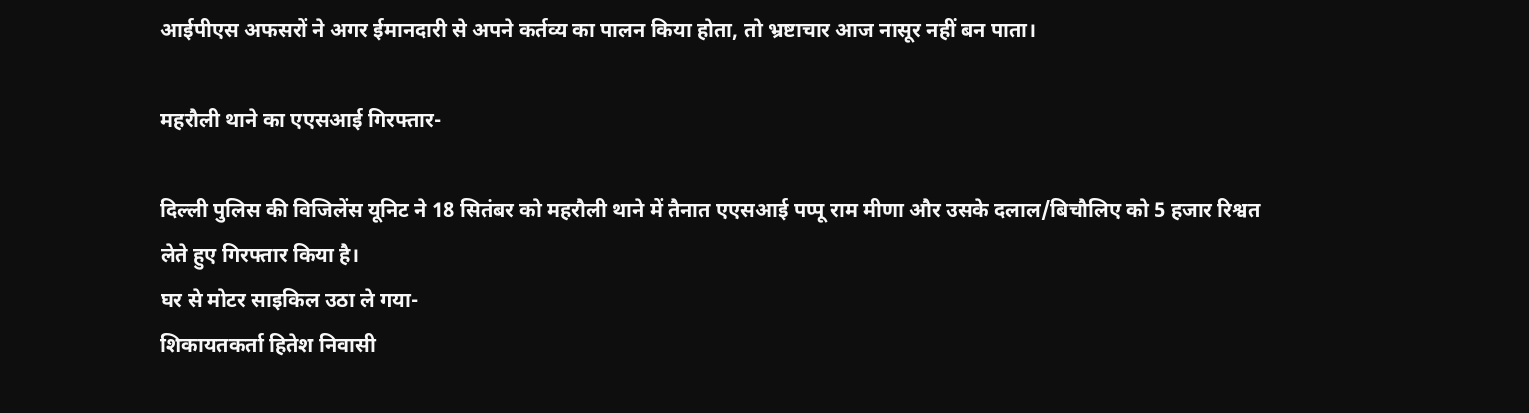आईपीएस अफसरों ने अगर ईमानदारी से अपने कर्तव्य का पालन किया होता, तो भ्रष्टाचार आज नासूर नहीं बन पाता।

महरौली थाने का एएसआई गिरफ्तार-

दिल्ली पुलिस की विजिलेंस यूनिट ने 18 सितंबर को महरौली थाने में तैनात एएसआई पप्पू राम मीणा और उसके दलाल/बिचौलिए को 5 हजार रिश्वत लेते हुए गिरफ्तार किया है।
घर से मोटर साइकिल उठा ले गया-
शिकायतकर्ता हितेश निवासी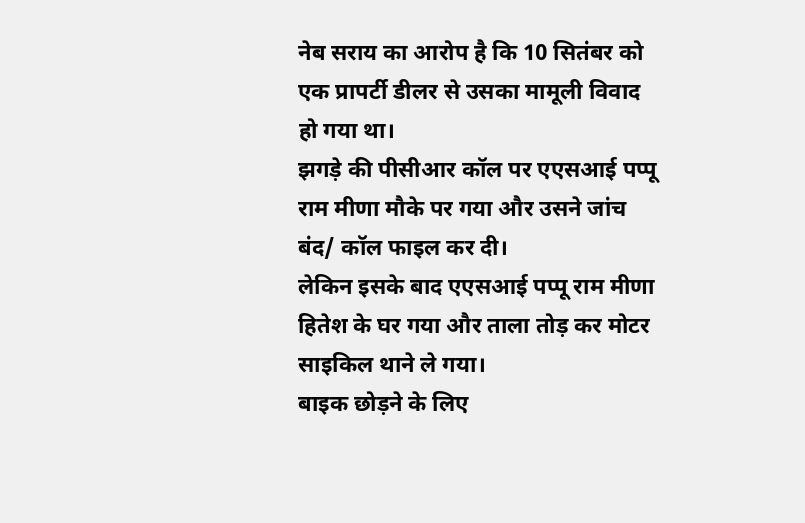नेब सराय का आरोप है कि 10 सितंबर को एक प्रापर्टी डीलर से उसका मामूली विवाद हो गया था।
झगड़े की पीसीआर कॉल पर एएसआई पप्पू राम मीणा मौके पर गया और उसने जांच बंद/ कॉल फाइल कर दी।
लेकिन इसके बाद एएसआई पप्पू राम मीणा हितेश के घर गया और ताला तोड़ कर मोटर साइकिल थाने ले गया।
बाइक छोड़ने के लिए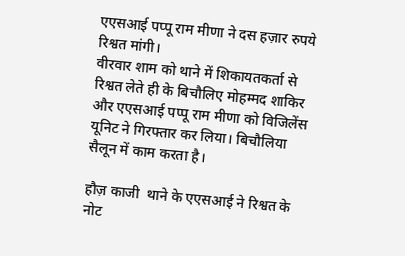एएसआई पप्पू राम मीणा ने दस हज़ार रुपये रिश्वत मांगी।
वीरवार शाम को थाने में शिकायतकर्ता से रिश्वत लेते ही के बिचौलिए मोहम्मद शाकिर और एएसआई पप्पू राम मीणा को विजिलेंस यूनिट ने गिरफ्तार कर लिया। बिचौलिया सैलून में काम करता है।

हौज़ काजी  थाने के एएसआई ने रिश्वत के नोट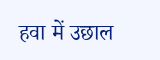हवा में उछाल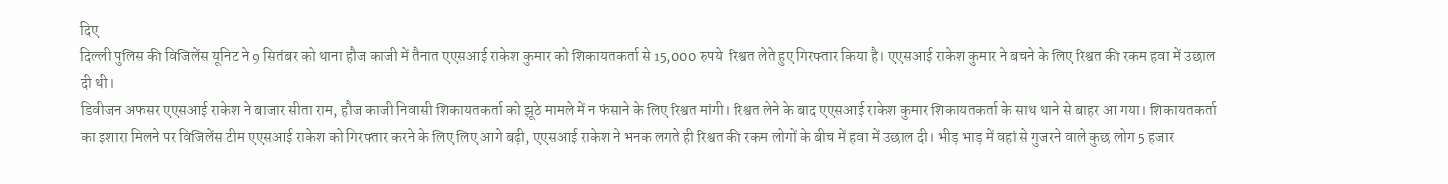दिए
दिल्ली पुलिस की विजिलेंस यूनिट ने 9 सितंबर को थाना हौज काजी में तैनात एएसआई राकेश कुमार को शिकायतकर्ता से 15,000 रुपये  रिश्वत लेते हुए गिरफ्तार किया है। एएसआई राकेश कुमार ने बचने के लिए रिश्वत की रकम हवा में उछाल दी थी।
डिवीजन अफसर एएसआई राकेश ने बाजार सीता राम, हौज काजी निवासी शिकायतकर्ता को झूठे मामले में न फंसाने के लिए रिश्वत मांगी। रिश्वत लेने के बाद एएसआई राकेश कुमार शिकायतकर्ता के साथ थाने से बाहर आ गया। शिकायतकर्ता का इशारा मिलने पर विजिलेंस टीम एएसआई राकेश को गिरफ्तार करने के लिए लिए आगे बढ़ी, एएसआई राकेश ने भनक लगते ही रिश्वत की रकम लोगों के बीच में हवा में उछाल दी। भीड़ भाड़ में वहां से गुजरने वाले कुछ लोग 5 हजार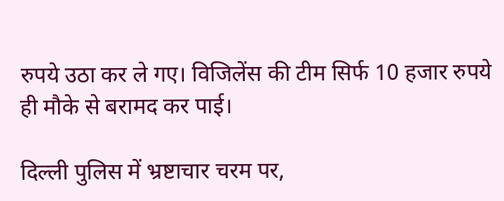रुपये उठा कर ले गए। विजिलेंस की टीम सिर्फ 10 हजार रुपये ही मौके से बरामद कर पाई।

दिल्ली पुलिस में भ्रष्टाचार चरम पर,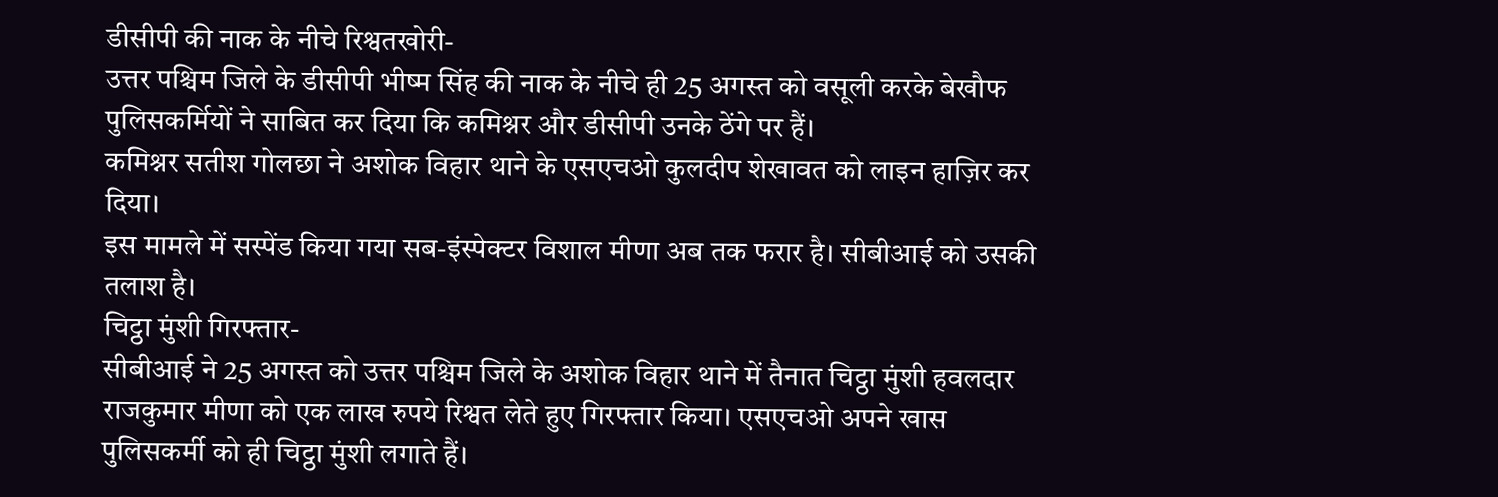डीसीपी की नाक के नीचे रिश्वतखोरी-
उत्तर पश्चिम जिले के डीसीपी भीष्म सिंह की नाक के नीचे ही 25 अगस्त को वसूली करके बेखौफ पुलिसकर्मियों ने साबित कर दिया कि कमिश्नर और डीसीपी उनके ठेंगे पर हैं।
कमिश्नर सतीश गोलछा ने अशोक विहार थाने के एसएचओ कुलदीप शेखावत को लाइन हाज़िर कर दिया।
इस मामले में सस्पेंड किया गया सब-इंस्पेक्टर विशाल मीणा अब तक फरार है। सीबीआई को उसकी तलाश है।
चिट्ठा मुंशी गिरफ्तार-
सीबीआई ने 25 अगस्त को उत्तर पश्चिम जिले के अशोक विहार थाने में तैनात चिट्ठा मुंशी हवलदार राजकुमार मीणा को एक लाख रुपये रिश्वत लेते हुए गिरफ्तार किया। एसएचओ अपने खास पुलिसकर्मी को ही चिट्ठा मुंशी लगाते हैं।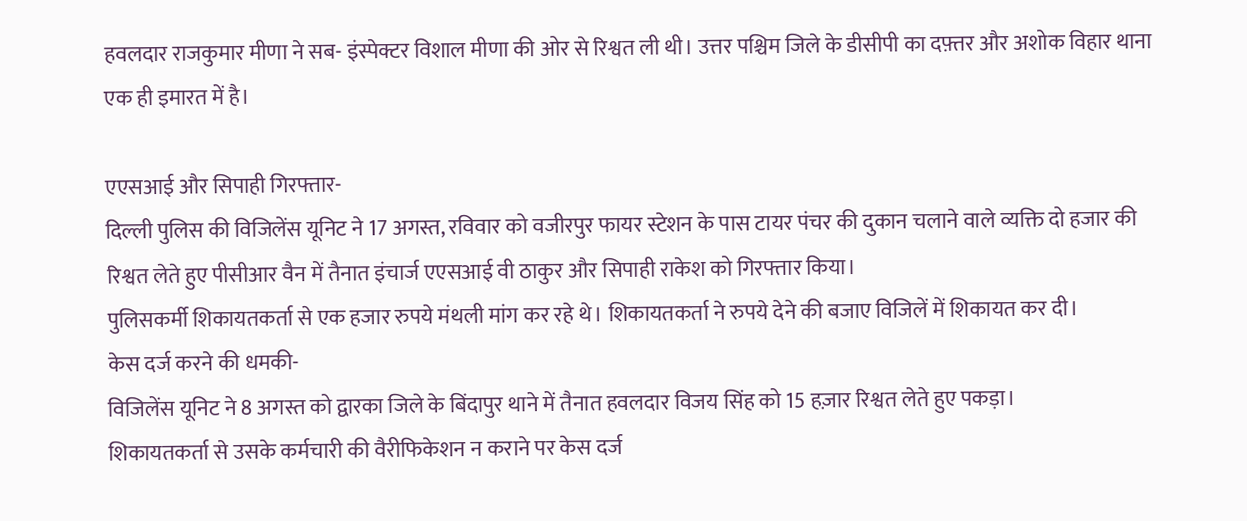हवलदार राजकुमार मीणा ने सब- इंस्पेक्टर विशाल मीणा की ओर से रिश्वत ली थी। उत्तर पश्चिम जिले के डीसीपी का दफ़्तर और अशोक विहार थाना एक ही इमारत में है।

एएसआई और सिपाही गिरफ्तार-
दिल्ली पुलिस की विजिलेंस यूनिट ने 17 अगस्त, रविवार को वजीरपुर फायर स्टेशन के पास टायर पंचर की दुकान चलाने वाले व्यक्ति दो हजार की रिश्वत लेते हुए पीसीआर वैन में तैनात इंचार्ज एएसआई वी ठाकुर और सिपाही राकेश को गिरफ्तार किया।
पुलिसकर्मी शिकायतकर्ता से एक हजार रुपये मंथली मांग कर रहे थे। शिकायतकर्ता ने रुपये देने की बजाए विजिलें में शिकायत कर दी।
केस दर्ज करने की धमकी-
विजिलेंस यूनिट ने 8 अगस्त को द्वारका जिले के बिंदापुर थाने में तैनात हवलदार विजय सिंह को 15 हज़ार रिश्वत लेते हुए पकड़ा।
शिकायतकर्ता से उसके कर्मचारी की वैरीफिकेशन न कराने पर केस दर्ज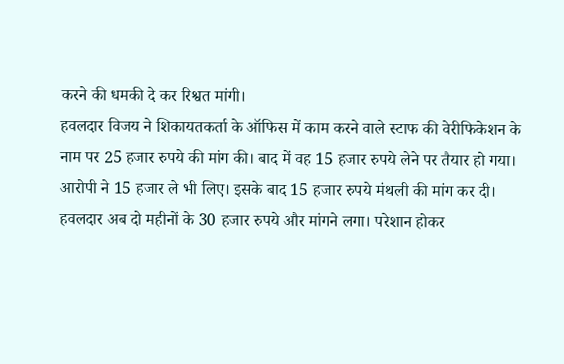करने की धमकी दे कर रिश्वत मांगी।
हवलदार विजय ने शिकायतकर्ता के ऑफिस में काम करने वाले स्टाफ की वेरीफिकेशन के नाम पर 25 हजार रुपये की मांग की। बाद में वह 15 हजार रुपये लेने पर तैयार हो गया।
आरोपी ने 15 हजार ले भी लिए। इसके बाद 15 हजार रुपये मंथली की मांग कर दी।
हवलदार अब दो महीनों के 30 हजार रुपये और मांगने लगा। परेशान होकर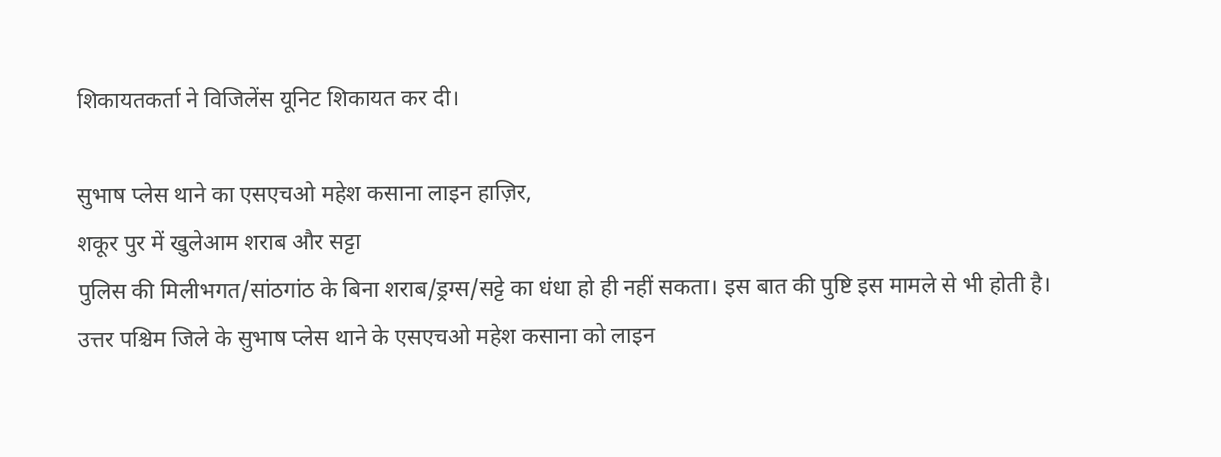शिकायतकर्ता ने विजिलेंस यूनिट शिकायत कर दी।

सुभाष प्लेस थाने का एसएचओ महेश कसाना लाइन हाज़िर,
शकूर पुर में खुलेआम शराब और सट्टा
पुलिस की मिलीभगत/सांठगांठ के बिना शराब/ड्रग्स/सट्टे का धंधा हो ही नहीं सकता। इस बात की पुष्टि इस मामले से भी होती है।
उत्तर पश्चिम जिले के सुभाष प्लेस थाने के एसएचओ महेश कसाना को लाइन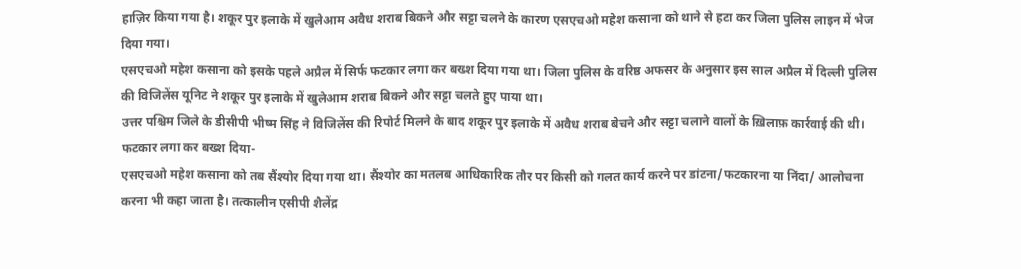हाज़िर किया गया है। शकूर पुर इलाके में खुलेआम अवैध शराब बिकने और सट्टा चलने के कारण एसएचओ महेश कसाना को थाने से हटा कर जिला पुलिस लाइन में भेज दिया गया।
एसएचओ महेश कसाना को इसके पहले अप्रैल में सिर्फ फटकार लगा कर बख्श दिया गया था। जिला पुलिस के वरिष्ठ अफसर के अनुसार इस साल अप्रैल में दिल्ली पुलिस की विजिलेंस यूनिट ने शकूर पुर इलाके में खुलेआम शराब बिकने और सट्टा चलते हुए पाया था।
उत्तर पश्चिम जिले के डीसीपी भीष्म सिंह ने विजिलेंस की रिपोर्ट मिलने के बाद शकूर पुर इलाके में अवैध शराब बेचने और सट्टा चलाने वालों के ख़िलाफ़ कार्रवाई की थी।
फटकार लगा कर बख्श दिया-
एसएचओ महेश कसाना को तब सैंश्योर दिया गया था। सैंश्योर का मतलब आधिकारिक तौर पर किसी को गलत कार्य करने पर डांटना/फटकारना या निंदा/ आलोचना करना भी कहा जाता है। तत्कालीन एसीपी शैलेंद्र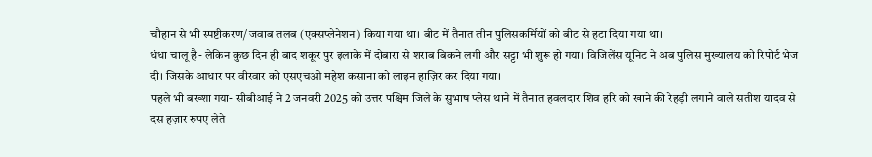चौहान से भी स्पष्टीकरण/ जवाब तलब (एक्सप्लेनेशन) किया गया था। बीट में तैनात तीन पुलिसकर्मियों को बीट से हटा दिया गया था।
धंधा चालू है- लेकिन कुछ दिन ही बाद शकूर पुर इलाके में दोबारा से शराब बिकने लगी और सट्टा भी शुरू हो गया। विजिलेंस यूनिट ने अब पुलिस मुख्यालय को रिपोर्ट भेज दी। जिसके आधार पर वीरवार को एसएचओ महेश कसाना को लाइन हाज़िर कर दिया गया।
पहले भी बख्शा गया- सीबीआई ने 2 जनवरी 2025 को उत्तर पश्चिम जिले के सुभाष प्लेस थाने में तैनात हवलदार शिव हरि को खाने की रेहड़ी लगाने वाले सतीश यादव से दस हज़ार रुपए लेते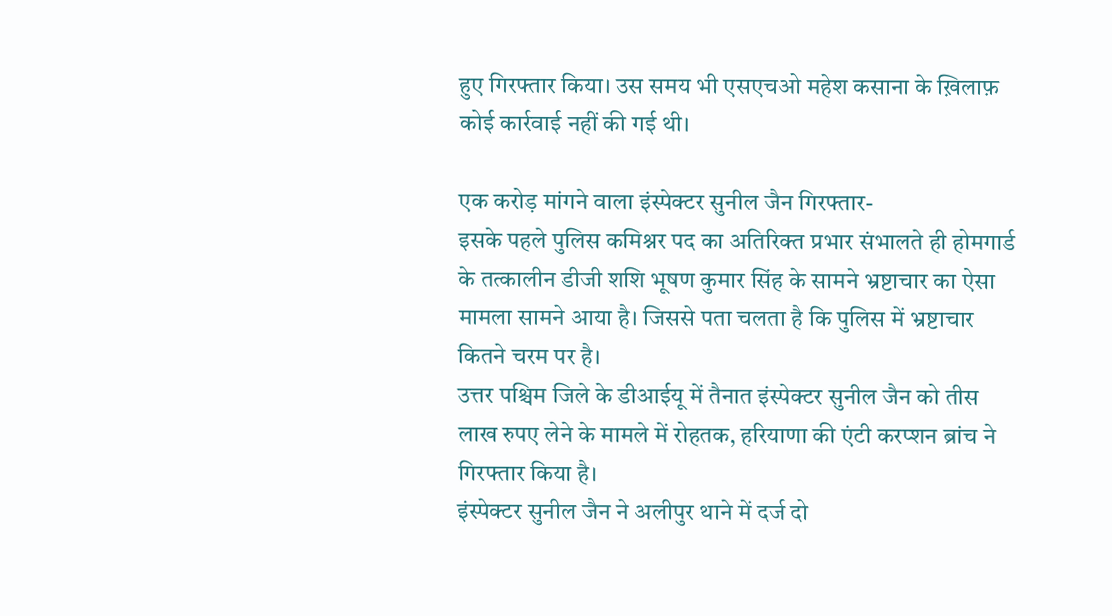हुए गिरफ्तार किया। उस समय भी एसएचओ महेश कसाना के ख़िलाफ़ कोई कार्रवाई नहीं की गई थी।

एक करोड़ मांगने वाला इंस्पेक्टर सुनील जैन गिरफ्तार-
इसके पहले पुलिस कमिश्नर पद का अतिरिक्त प्रभार संभालते ही होमगार्ड के तत्कालीन डीजी शशि भूषण कुमार सिंह के सामने भ्रष्टाचार का ऐसा मामला सामने आया है। जिससे पता चलता है कि पुलिस में भ्रष्टाचार कितने चरम पर है।
उत्तर पश्चिम जिले के डीआईयू में तैनात इंस्पेक्टर सुनील जैन को तीस लाख रुपए लेने के मामले में रोहतक, हरियाणा की एंटी करप्शन ब्रांच ने गिरफ्तार किया है।
इंस्पेक्टर सुनील जैन ने अलीपुर थाने में दर्ज दो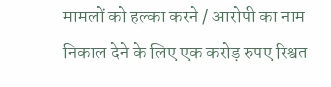मामलों को हल्का करने / आरोपी का नाम निकाल देने के लिए एक करोड़ रुपए रिश्वत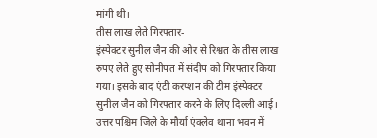मांगी थी।
तीस लाख लेते गिरफ्तार-
इंस्पेक्टर सुनील जैन की ओर से रिश्वत के तीस लाख रुपए लेते हुए सोनीपत में संदीप को गिरफ्तार किया गया। इसके बाद एंटी करप्शन की टीम इंस्पेक्टर सुनील जैन को गिरफ्तार करने के लिए दिल्ली आई।
उत्तर पश्चिम जिले के मौर्या एंक्लेव थाना भवन में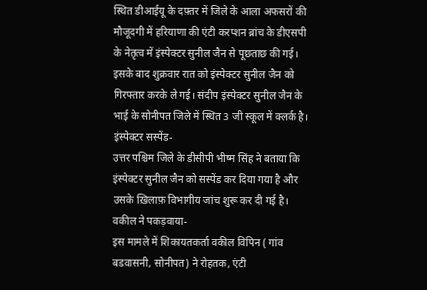स्थित डीआईयू के दफ़्तर में जिले के आला अफसरों की मौजूदगी में हरियाणा की एंटी करप्शन ब्रांच के डीएसपी के नेतृत्व में इंस्पेक्टर सुनील जैन से पूछताछ की गई। इसके बाद शुक्रवार रात को इंस्पेक्टर सुनील जैन को गिरफ्तार करके ले गई। संदीप इंस्पेक्टर सुनील जैन के भाई के सोनीपत जिले में स्थित 3 जी स्कूल में क्लर्क है।
इंस्पेक्टर सस्पेंड-
उत्तर पश्चिम जिले के डीसीपी भीष्म सिंह ने बताया कि इंस्पेक्टर सुनील जैन को सस्पेंड कर दिया गया है और उसके ख़िलाफ़ विभागीय जांच शुरू कर दी गई है।
वकील ने पकड़वाया-
इस मामले में शिकायतकर्ता वकील विपिन ( गांव बडवासनी, सोनीपत) ने रोहतक, एंटी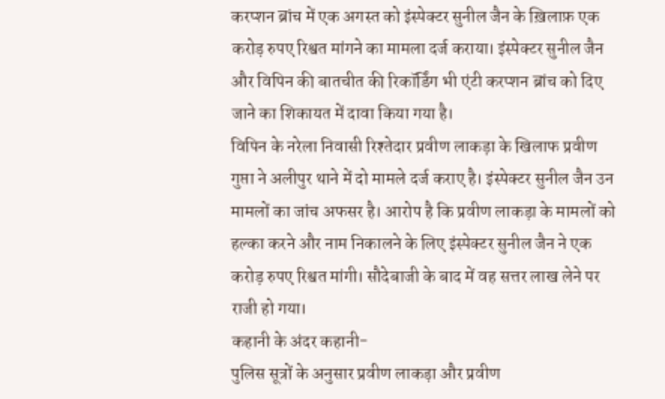करप्शन ब्रांच में एक अगस्त को इंस्पेक्टर सुनील जैन के ख़िलाफ़ एक करोड़ रुपए रिश्वत मांगने का मामला दर्ज कराया। इंस्पेक्टर सुनील जैन और विपिन की बातचीत की रिकॉर्डिंग भी एंटी करप्शन ब्रांच को दिए जाने का शिकायत में दावा किया गया है।
विपिन के नरेला निवासी रिश्तेदार प्रवीण लाकड़ा के खिलाफ प्रवीण गुप्ता ने अलीपुर थाने में दो मामले दर्ज कराए है। इंस्पेक्टर सुनील जैन उन मामलों का जांच अफसर है। आरोप है कि प्रवीण लाकड़ा के मामलों को हल्का करने और नाम निकालने के लिए इंस्पेक्टर सुनील जैन ने एक करोड़ रुपए रिश्वत मांगी। सौदेबाजी के बाद में वह सत्तर लाख लेने पर राजी हो गया।
कहानी के अंदर कहानी-
पुलिस सूत्रों के अनुसार प्रवीण लाकड़ा और प्रवीण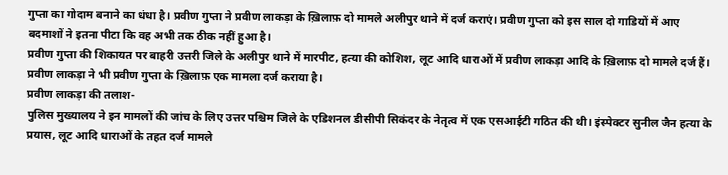गुप्ता का गोदाम बनाने का धंधा है। प्रवीण गुप्ता ने प्रवीण लाकड़ा के ख़िलाफ़ दो मामले अलीपुर थाने में दर्ज कराएं। प्रवीण गुप्ता को इस साल दो गाडियों में आए बदमाशों ने इतना पीटा कि वह अभी तक ठीक नहीं हुआ है।
प्रवीण गुप्ता की शिकायत पर बाहरी उत्तरी जिले के अलीपुर थाने में मारपीट, हत्या की कोशिश, लूट आदि धाराओं में प्रवीण लाकड़ा आदि के ख़िलाफ़ दो मामले दर्ज हैं। प्रवीण लाकड़ा ने भी प्रवीण गुप्ता के ख़िलाफ़ एक मामला दर्ज कराया है।
प्रवीण लाकड़ा की तलाश-
पुलिस मुख्यालय ने इन मामलों की जांच के लिए उत्तर पश्चिम जिले के एडिशनल डीसीपी सिकंदर के नेतृत्व में एक एसआईटी गठित की थी। इंस्पेक्टर सुनील जैन हत्या के प्रयास, लूट आदि धाराओं के तहत दर्ज मामले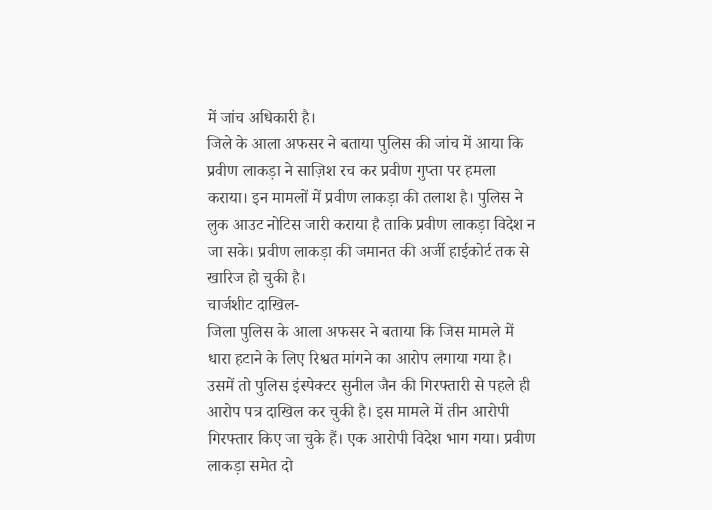में जांच अधिकारी है।
जिले के आला अफसर ने बताया पुलिस की जांच में आया कि प्रवीण लाकड़ा ने साज़िश रच कर प्रवीण गुप्ता पर हमला कराया। इन मामलों में प्रवीण लाकड़ा की तलाश है। पुलिस ने लुक आउट नोटिस जारी कराया है ताकि प्रवीण लाकड़ा विदेश न जा सके। प्रवीण लाकड़ा की जमानत की अर्जी हाईकोर्ट तक से खारिज हो चुकी है।
चार्जशीट दाखिल-
जिला पुलिस के आला अफसर ने बताया कि जिस मामले में धारा हटाने के लिए रिश्वत मांगने का आरोप लगाया गया है। उसमें तो पुलिस इंस्पेक्टर सुनील जैन की गिरफ्तारी से पहले ही आरोप पत्र दाखिल कर चुकी है। इस मामले में तीन आरोपी गिरफ्तार किए जा चुके हैं। एक आरोपी विदेश भाग गया। प्रवीण लाकड़ा समेत दो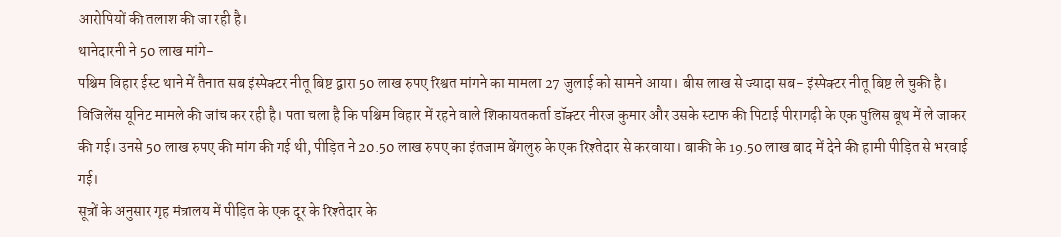आरोपियों की तलाश की जा रही है।
थानेदारनी ने 50 लाख मांगे-
पश्चिम विहार ईस्ट थाने में तैनात सब इंस्पेक्टर नीतू बिष्ट द्वारा 50 लाख रुपए रिश्वत मांगने का मामला 27 जुलाई को सामने आया। बीस लाख से ज्यादा सब- इंस्पेक्टर नीतू बिष्ट ले चुकी है।
विजिलेंस यूनिट मामले की जांच कर रही है। पता चला है कि पश्चिम विहार में रहने वाले शिकायतकर्ता डॉक्टर नीरज कुमार और उसके स्टाफ की पिटाई पीरागढ़ी के एक पुलिस बूथ में ले जाकर की गई। उनसे 50 लाख रुपए की मांग की गई थी, पीड़ित ने 20.50 लाख रुपए का इंतजाम बेंगलुरु के एक रिश्तेदार से करवाया। बाकी के 19.50 लाख बाद में देने की हामी पीड़ित से भरवाई गई।
सूत्रों के अनुसार गृह मंत्रालय में पीड़ित के एक दूर के रिश्तेदार के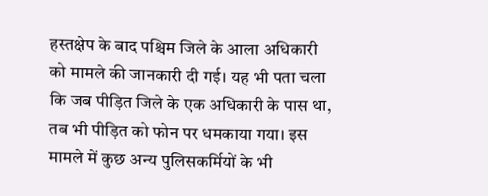हस्तक्षेप के बाद पश्चिम जिले के आला अधिकारी को मामले की जानकारी दी गई। यह भी पता चला कि जब पीड़ित जिले के एक अधिकारी के पास था, तब भी पीड़ित को फोन पर धमकाया गया। इस मामले में कुछ अन्य पुलिसकर्मियों के भी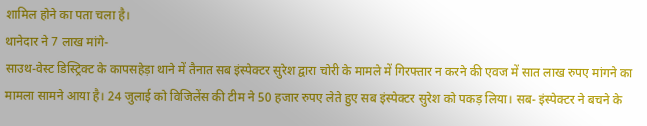शामिल होने का पता चला है।
थानेदार ने 7 लाख मांगे-
साउथ-वेस्ट डिस्ट्रिक्ट के कापसहेड़ा थाने में तैनात सब इंस्पेक्टर सुरेश द्वारा चोरी के मामले में गिरफ्तार न करने की एवज में सात लाख रुपए मांगने का मामला सामने आया है। 24 जुलाई को विजिलेंस की टीम ने 50 हजार रुपए लेते हुए सब इंस्पेक्टर सुरेश को पकड़ लिया। सब- इंस्पेक्टर ने बचने के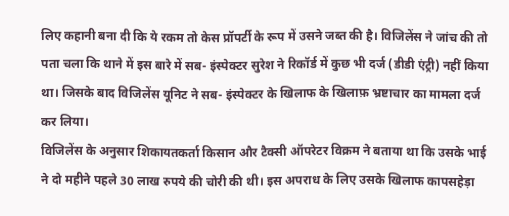लिए कहानी बना दी कि ये रकम तो केस प्रॉपर्टी के रूप में उसने जब्त की है। विजिलेंस ने जांच की तो पता चला कि थाने में इस बारे में सब- इंस्पेक्टर सुरेश ने रिकॉर्ड में कुछ भी दर्ज (डीडी एंट्री) नहीं किया था। जिसके बाद विजिलेंस यूनिट ने सब- इंस्पेक्टर के खिलाफ के खिलाफ़ भ्रष्टाचार का मामला दर्ज कर लिया।
विजिलेंस के अनुसार शिकायतकर्ता किसान और टैक्सी ऑपरेटर विक्रम ने बताया था कि उसके भाई ने दो महीने पहले 30 लाख रुपये की चोरी की थी। इस अपराध के लिए उसके खिलाफ कापसहेड़ा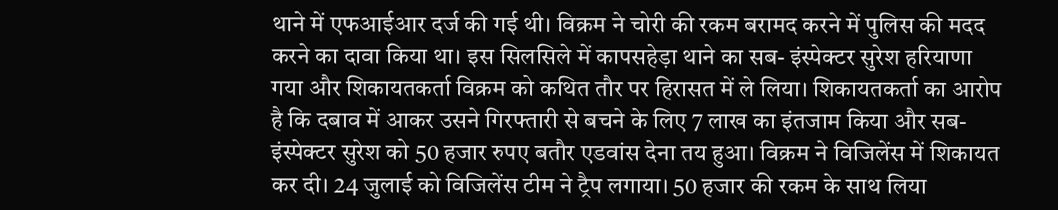थाने में एफआईआर दर्ज की गई थी। विक्रम ने चोरी की रकम बरामद करने में पुलिस की मदद करने का दावा किया था। इस सिलसिले में कापसहेड़ा थाने का सब- इंस्पेक्टर सुरेश हरियाणा गया और शिकायतकर्ता विक्रम को कथित तौर पर हिरासत में ले लिया। शिकायतकर्ता का आरोप है कि दबाव में आकर उसने गिरफ्तारी से बचने के लिए 7 लाख का इंतजाम किया और सब- इंस्पेक्टर सुरेश को 50 हजार रुपए बतौर एडवांस देना तय हुआ। विक्रम ने विजिलेंस में शिकायत कर दी। 24 जुलाई को विजिलेंस टीम ने ट्रैप लगाया। 50 हजार की रकम के साथ लिया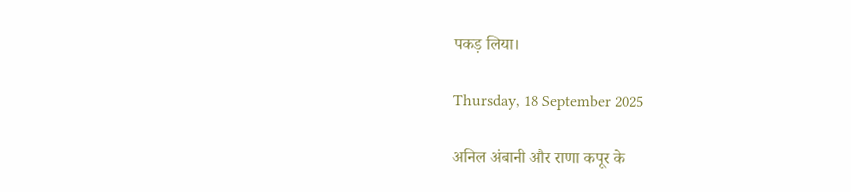पकड़ लिया।

Thursday, 18 September 2025

अनिल अंबानी और राणा कपूर के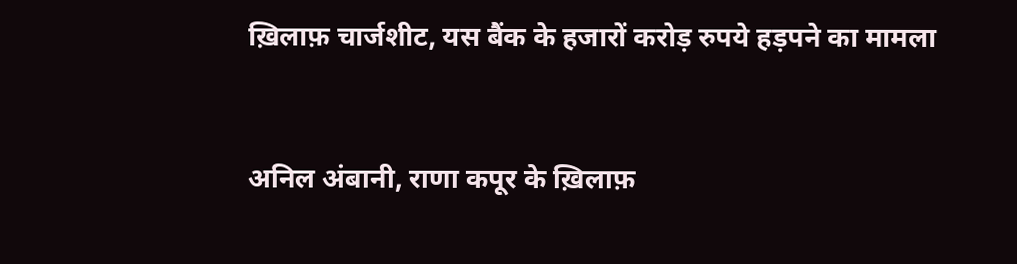ख़िलाफ़ चार्जशीट, यस बैंक के हजारों करोड़ रुपये हड़पने का मामला



अनिल अंबानी, राणा कपूर के ख़िलाफ़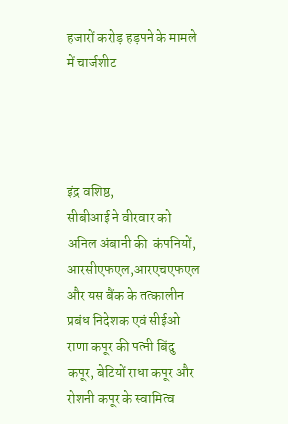हजारों करोड़ हड़पने के मामले में चार्जशीट




इंद्र वशिष्ठ,
सीबीआई ने वीरवार को अनिल अंबानी की  कंपनियों, आरसीएफएल,आरएचएफएल  और यस बैंक के तत्कालीन प्रबंध निदेशक एवं सीईओ राणा कपूर की पत्नी बिंदु कपूर, बेटियों राधा कपूर और रोशनी कपूर के स्वामित्व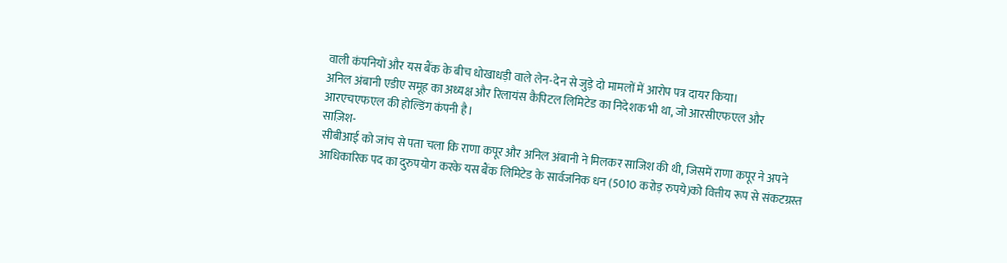वाली कंपनियों और यस बैंक के बीच धोखाधड़ी वाले लेन-देन से जुड़े दो मामलों में आरोप पत्र दायर किया।
अनिल अंबानी एडीए समूह का अध्यक्ष और रिलायंस कैपिटल लिमिटेड का निदेशक भी था, जो आरसीएफएल और आरएचएफएल की होल्डिंग कंपनी है।
साज़िश-
सीबीआई को जांच से पता चला कि राणा कपूर और अनिल अंबानी ने मिलकर साजिश की थी, जिसमें राणा कपूर ने अपने आधिकारिक पद का दुरुपयोग करके यस बैंक लिमिटेड के सार्वजनिक धन (5010 करोड़ रुपये)को वित्तीय रूप से संकटग्रस्त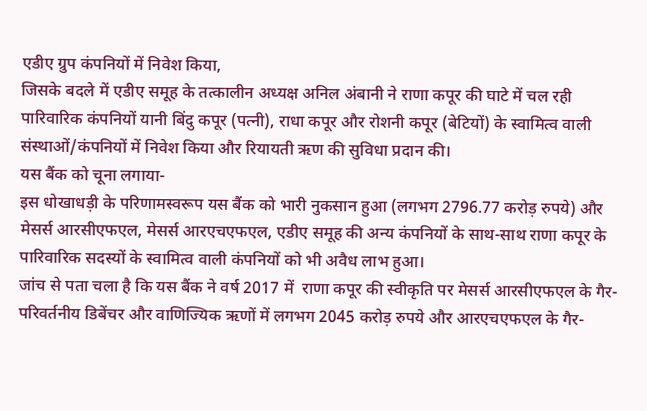एडीए ग्रुप कंपनियों में निवेश किया,
जिसके बदले में एडीए समूह के तत्कालीन अध्यक्ष अनिल अंबानी ने राणा कपूर की घाटे में चल रही पारिवारिक कंपनियों यानी बिंदु कपूर (पत्नी), राधा कपूर और रोशनी कपूर (बेटियों) के स्वामित्व वाली संस्थाओं/कंपनियों में निवेश किया और रियायती ऋण की सुविधा प्रदान की।
यस बैंक को चूना लगाया-
इस धोखाधड़ी के परिणामस्वरूप यस बैंक को भारी नुकसान हुआ (लगभग 2796.77 करोड़ रुपये) और मेसर्स आरसीएफएल, मेसर्स आरएचएफएल, एडीए समूह की अन्य कंपनियों के साथ-साथ राणा कपूर के पारिवारिक सदस्यों के स्वामित्व वाली कंपनियों को भी अवैध लाभ हुआ।
जांच से पता चला है कि यस बैंक ने वर्ष 2017 में  राणा कपूर की स्वीकृति पर मेसर्स आरसीएफएल के गैर-परिवर्तनीय डिबेंचर और वाणिज्यिक ऋणों में लगभग 2045 करोड़ रुपये और आरएचएफएल के गैर-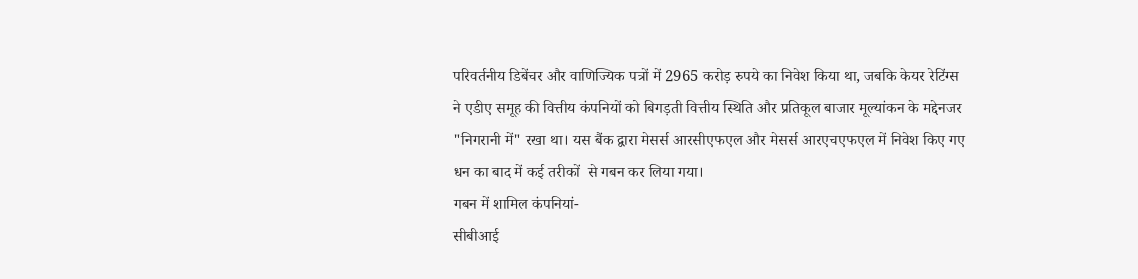परिवर्तनीय डिबेंचर और वाणिज्यिक पत्रों में 2965 करोड़ रुपये का निवेश किया था, जबकि केयर रेटिंग्स ने एडीए समूह की वित्तीय कंपनियों को बिगड़ती वित्तीय स्थिति और प्रतिकूल बाजार मूल्यांकन के मद्देनजर "निगरानी में" रखा था। यस बैंक द्वारा मेसर्स आरसीएफएल और मेसर्स आरएचएफएल में निवेश किए गए धन का बाद में कई तरीकों  से गबन कर लिया गया।
गबन में शामिल कंपनियां-
सीबीआई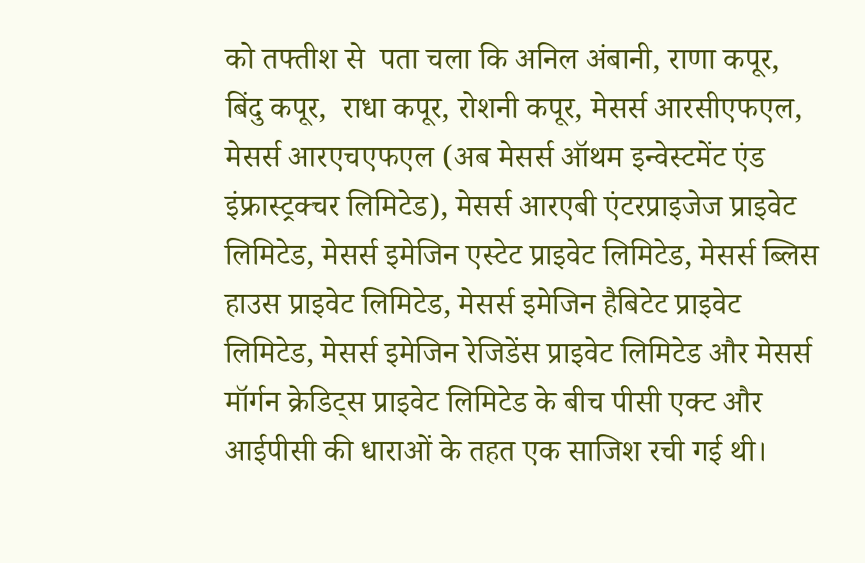को तफ्तीश से  पता चला कि अनिल अंबानी, राणा कपूर, बिंदु कपूर,  राधा कपूर, रोशनी कपूर, मेसर्स आरसीएफएल, मेसर्स आरएचएफएल (अब मेसर्स ऑथम इन्वेस्टमेंट एंड इंफ्रास्ट्रक्चर लिमिटेड), मेसर्स आरएबी एंटरप्राइजेज प्राइवेट लिमिटेड, मेसर्स इमेजिन एस्टेट प्राइवेट लिमिटेड, मेसर्स ब्लिस हाउस प्राइवेट लिमिटेड, मेसर्स इमेजिन हैबिटेट प्राइवेट लिमिटेड, मेसर्स इमेजिन रेजिडेंस प्राइवेट लिमिटेड और मेसर्स मॉर्गन क्रेडिट्स प्राइवेट लिमिटेड के बीच पीसी एक्ट और आईपीसी की धाराओं के तहत एक साजिश रची गई थी।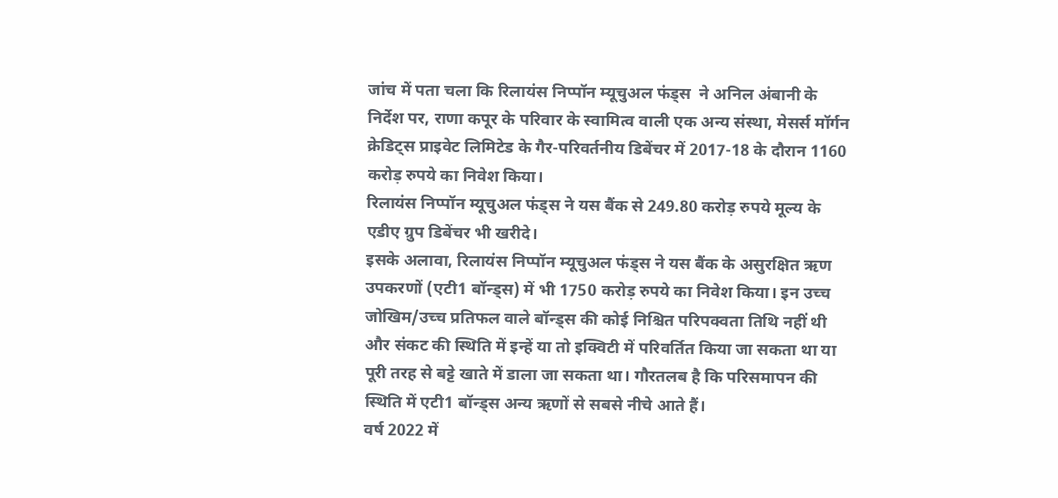जांच में पता चला कि रिलायंस निप्पॉन म्यूचुअल फंड्स  ने अनिल अंबानी के निर्देश पर, राणा कपूर के परिवार के स्वामित्व वाली एक अन्य संस्था, मेसर्स मॉर्गन क्रेडिट्स प्राइवेट लिमिटेड के गैर-परिवर्तनीय डिबेंचर में 2017-18 के दौरान 1160 करोड़ रुपये का निवेश किया।
रिलायंस निप्पॉन म्यूचुअल फंड्स ने यस बैंक से 249.80 करोड़ रुपये मूल्य के एडीए ग्रुप डिबेंचर भी खरीदे।
इसके अलावा, रिलायंस निप्पॉन म्यूचुअल फंड्स ने यस बैंक के असुरक्षित ऋण उपकरणों (एटी1 बॉन्ड्स) में भी 1750 करोड़ रुपये का निवेश किया। इन उच्च जोखिम/उच्च प्रतिफल वाले बॉन्ड्स की कोई निश्चित परिपक्वता तिथि नहीं थी और संकट की स्थिति में इन्हें या तो इक्विटी में परिवर्तित किया जा सकता था या पूरी तरह से बट्टे खाते में डाला जा सकता था। गौरतलब है कि परिसमापन की स्थिति में एटी1 बॉन्ड्स अन्य ऋणों से सबसे नीचे आते हैं।
वर्ष 2022 में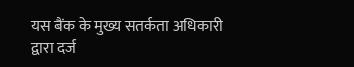यस बैंक के मुख्य सतर्कता अधिकारी द्वारा दर्ज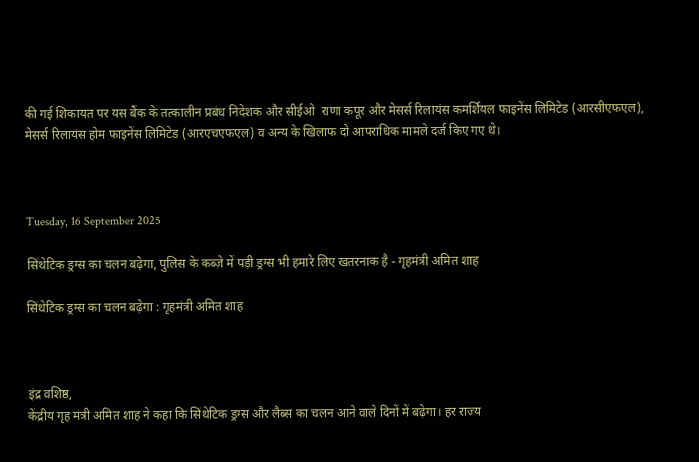की गई शिकायत पर यस बैंक के तत्कालीन प्रबंध निदेशक और सीईओ  राणा कपूर और मेसर्स रिलायंस कमर्शियल फाइनेंस लिमिटेड (आरसीएफएल), मेसर्स रिलायंस होम फाइनेंस लिमिटेड (आरएचएफएल) व अन्य के खिलाफ दो आपराधिक मामले दर्ज किए गए थे।



Tuesday, 16 September 2025

सिंथेटिक ड्रग्स का चलन बढ़ेगा, पुलिस के कब्ज़े में पड़ी ड्रग्स भी हमारे लिए खतरनाक है - गृहमंत्री अमित शाह

सिंथेटिक ड्रग्स का चलन बढ़ेगा : गृहमंत्री अमित शाह



इंद्र वशिष्ठ,
केंद्रीय गृह मंत्री अमित शाह ने कहा कि सिंथेटिक ड्रग्स और लैब्स का चलन आने वाले दिनों में बढ़ेगा। हर राज्य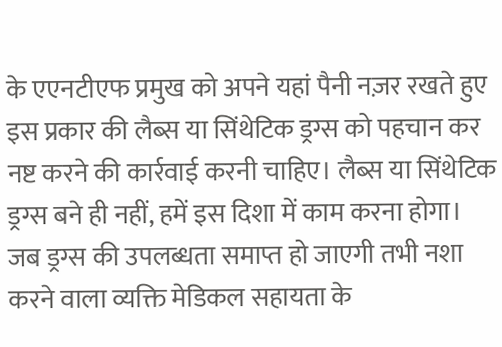के एएनटीएफ प्रमुख को अपने यहां पैनी नज़र रखते हुए इस प्रकार की लैब्स या सिंथेटिक ड्रग्स को पहचान कर नष्ट करने की कार्रवाई करनी चाहिए। लैब्स या सिंथेटिक ड्रग्स बने ही नहीं, हमें इस दिशा में काम करना होगा। जब ड्रग्स की उपलब्धता समाप्त हो जाएगी तभी नशा करने वाला व्यक्ति मेडिकल सहायता के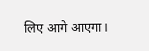लिए आगे आएगा।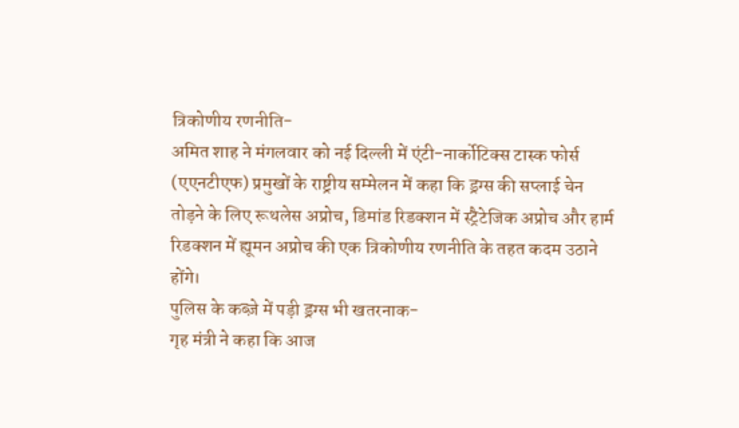त्रिकोणीय रणनीति-
अमित शाह ने मंगलवार को नई दिल्ली में एंटी-नार्कोटिक्स टास्क फोर्स (एएनटीएफ) प्रमुखों के राष्ट्रीय सम्मेलन में कहा कि ड्रग्स की सप्लाई चेन तोड़ने के लिए रूथलेस अप्रोच, डिमांड रिडक्शन में स्ट्रैटेजिक अप्रोच और हार्म रिडक्शन में ह्यूमन अप्रोच की एक त्रिकोणीय रणनीति के तहत कदम उठाने होंगे।
पुलिस के कब्ज़े में पड़ी ड्रग्स भी खतरनाक-
गृह मंत्री ने कहा कि आज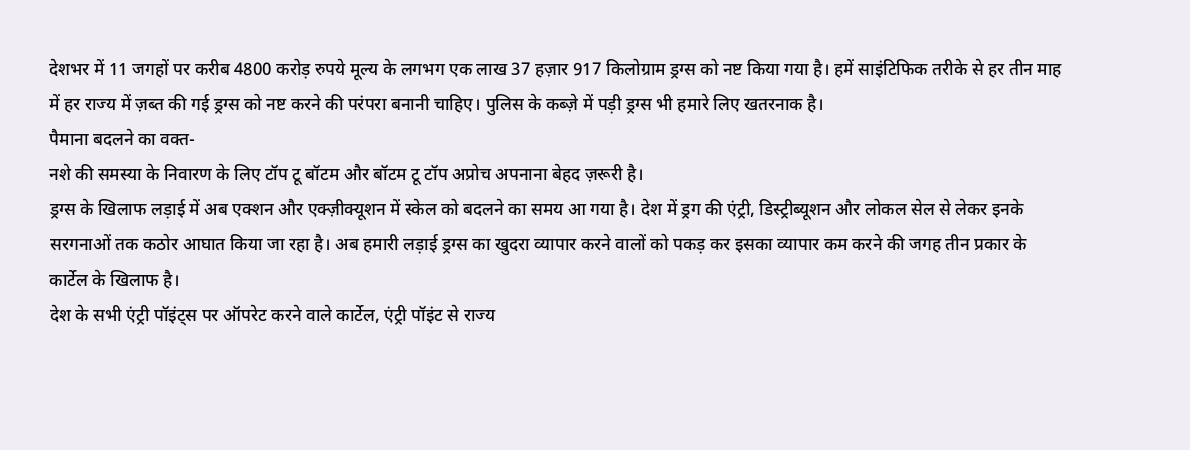देशभर में 11 जगहों पर करीब 4800 करोड़ रुपये मूल्य के लगभग एक लाख 37 हज़ार 917 किलोग्राम ड्रग्स को नष्ट किया गया है। हमें साइंटिफिक तरीके से हर तीन माह में हर राज्य में ज़ब्त की गई ड्रग्स को नष्ट करने की परंपरा बनानी चाहिए। पुलिस के कब्ज़े में पड़ी ड्रग्स भी हमारे लिए खतरनाक है।
पैमाना बदलने का वक्त-
नशे की समस्या के निवारण के लिए टॉप टू बॉटम और बॉटम टू टॉप अप्रोच अपनाना बेहद ज़रूरी है।
ड्रग्स के खिलाफ लड़ाई में अब एक्शन और एक्ज़ीक्यूशन में स्केल को बदलने का समय आ गया है। देश में ड्रग की एंट्री, डिस्ट्रीब्यूशन और लोकल सेल से लेकर इनके सरगनाओं तक कठोर आघात किया जा रहा है। अब हमारी लड़ाई ड्रग्स का खुदरा व्यापार करने वालों को पकड़ कर इसका व्यापार कम करने की जगह तीन प्रकार के कार्टेल के खिलाफ है।
देश के सभी एंट्री पॉइंट्स पर ऑपरेट करने वाले कार्टेल, एंट्री पॉइंट से राज्य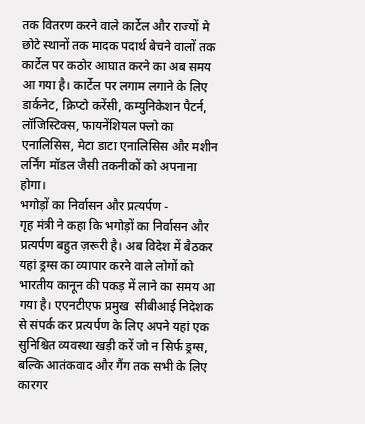तक वितरण करने वाले कार्टेल और राज्यों मे छोटे स्थानों तक मादक पदार्थ बेचने वालों तक कार्टेल पर कठोर आघात करने का अब समय आ गया है। कार्टेल पर लगाम लगाने के लिए डार्कनेट, क्रिप्टो करेंसी, कम्युनिकेशन पैटर्न, लॉजिस्टिक्स, फायनेंशियल फ्लो का एनालिसिस, मेटा डाटा एनालिसिस और मशीन लर्निंग मॉडल जैसी तकनीकों को अपनाना होगा।
भगोड़ों का निर्वासन और प्रत्यर्पण -
गृह मंत्री ने कहा कि भगोड़ों का निर्वासन और प्रत्यर्पण बहुत ज़रूरी है। अब विदेश में बैठकर यहां ड्रग्स का व्यापार करने वाले लोगों को भारतीय कानून की पकड़ में लाने का समय आ गया है। एएनटीएफ प्रमुख  सीबीआई निदेशक से संपर्क कर प्रत्यर्पण के लिए अपने यहां एक सुनिश्चित व्यवस्था खड़ी करें जो न सिर्फ ड्रग्स, बल्कि आतंकवाद और गैंग तक सभी के लिए कारगर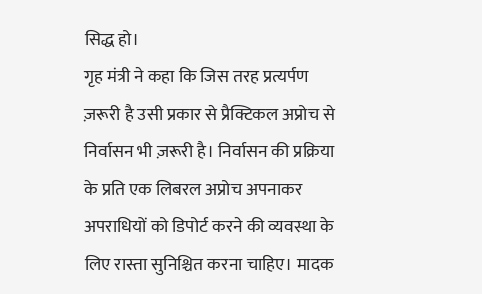सिद्ध हो।
गृह मंत्री ने कहा कि जिस तरह प्रत्यर्पण ज़रूरी है उसी प्रकार से प्रैक्टिकल अप्रोच से निर्वासन भी ज़रूरी है। निर्वासन की प्रक्रिया के प्रति एक लिबरल अप्रोच अपनाकर अपराधियों को डिपोर्ट करने की व्यवस्था के लिए रास्ता सुनिश्चित करना चाहिए। मादक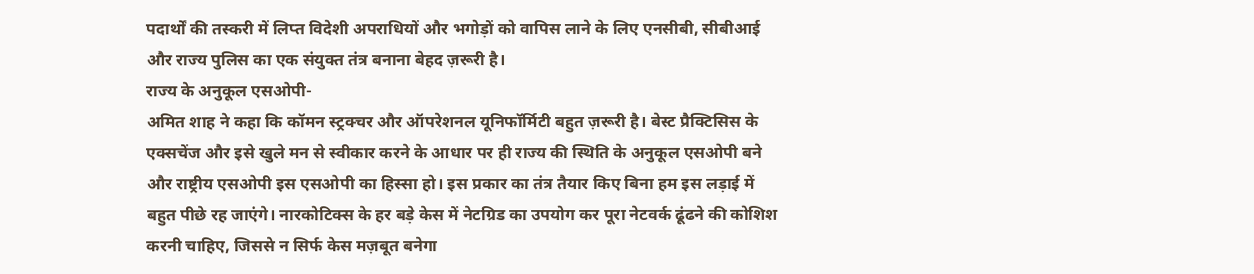पदार्थों की तस्करी में लिप्त विदेशी अपराधियों और भगोड़ों को वापिस लाने के लिए एनसीबी, सीबीआई और राज्य पुलिस का एक संयुक्त तंत्र बनाना बेहद ज़रूरी है।
राज्य के अनुकूल एसओपी-
अमित शाह ने कहा कि कॉमन स्ट्रक्चर और ऑपरेशनल यूनिफॉर्मिटी बहुत ज़रूरी है। बेस्ट प्रैक्टिसिस के एक्सचेंज और इसे खुले मन से स्वीकार करने के आधार पर ही राज्य की स्थिति के अनुकूल एसओपी बने और राष्ट्रीय एसओपी इस एसओपी का हिस्सा हो। इस प्रकार का तंत्र तैयार किए बिना हम इस लड़ाई में बहुत पीछे रह जाएंगे। नारकोटिक्स के हर बड़े केस में नेटग्रिड का उपयोग कर पूरा नेटवर्क ढूंढने की कोशिश करनी चाहिए, जिससे न सिर्फ केस मज़बूत बनेगा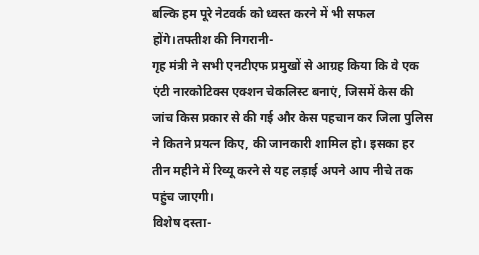बल्कि हम पूरे नेटवर्क को ध्वस्त करने में भी सफल होंगे।तफ्तीश की निगरानी-
गृह मंत्री ने सभी एनटीएफ प्रमुखों से आग्रह किया कि वे एक एंटी नारकोटिक्स एक्शन चेकलिस्ट बनाएं, जिसमें केस की जांच किस प्रकार से की गई और केस पहचान कर जिला पुलिस ने कितने प्रयत्न किए, की जानकारी शामिल हो। इसका हर तीन महीने में रिव्यू करने से यह लड़ाई अपने आप नीचे तक पहुंच जाएगी।
विशेष दस्ता-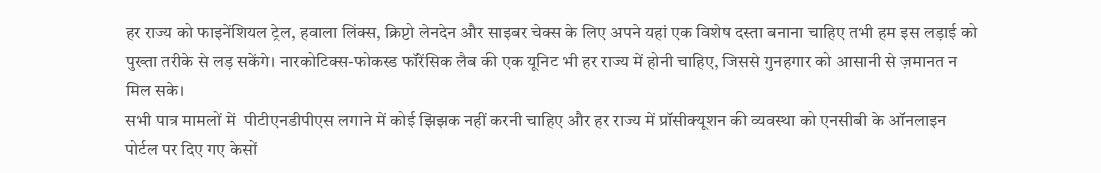हर राज्य को फाइनेंशियल ट्रेल, हवाला लिंक्स, क्रिप्टो लेनदेन और साइबर चेक्स के लिए अपने यहां एक विशेष दस्ता बनाना चाहिए तभी हम इस लड़ाई को पुख्ता तरीके से लड़ सकेंगे। नारकोटिक्स-फोकस्ड फॉरेंसिक लैब की एक यूनिट भी हर राज्य में होनी चाहिए, जिससे गुनहगार को आसानी से ज़मानत न मिल सके।
सभी पात्र मामलों में  पीटीएनडीपीएस लगाने में कोई झिझक नहीं करनी चाहिए और हर राज्य में प्रॉसीक्यूशन की व्यवस्था को एनसीबी के ऑनलाइन पोर्टल पर दिए गए केसों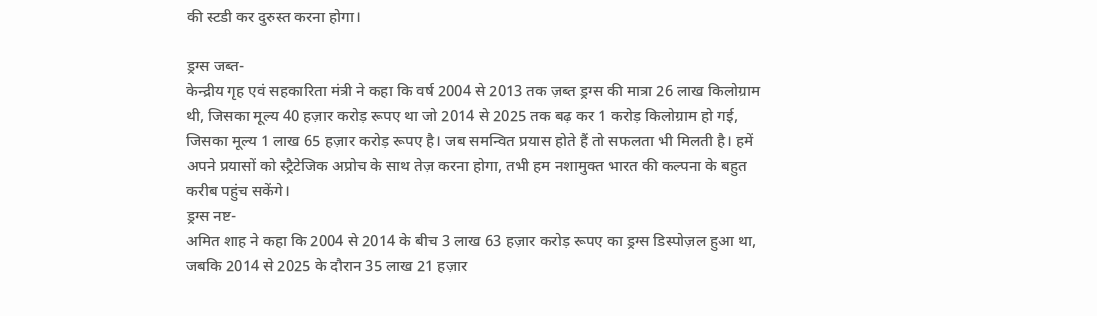की स्टडी कर दुरुस्त करना होगा।

ड्रग्स जब्त-
केन्द्रीय गृह एवं सहकारिता मंत्री ने कहा कि वर्ष 2004 से 2013 तक ज़ब्त ड्रग्स की मात्रा 26 लाख किलोग्राम थी, जिसका मूल्य 40 हज़ार करोड़ रूपए था जो 2014 से 2025 तक बढ़ कर 1 करोड़ किलोग्राम हो गई, जिसका मूल्य 1 लाख 65 हज़ार करोड़ रूपए है। जब समन्वित प्रयास होते हैं तो सफलता भी मिलती है। हमें अपने प्रयासों को स्ट्रैटेजिक अप्रोच के साथ तेज़ करना होगा, तभी हम नशामुक्त भारत की कल्पना के बहुत करीब पहुंच सकेंगे।
ड्रग्स नष्ट-
अमित शाह ने कहा कि 2004 से 2014 के बीच 3 लाख 63 हज़ार करोड़ रूपए का ड्रग्स डिस्पोज़ल हुआ था, जबकि 2014 से 2025 के दौरान 35 लाख 21 हज़ार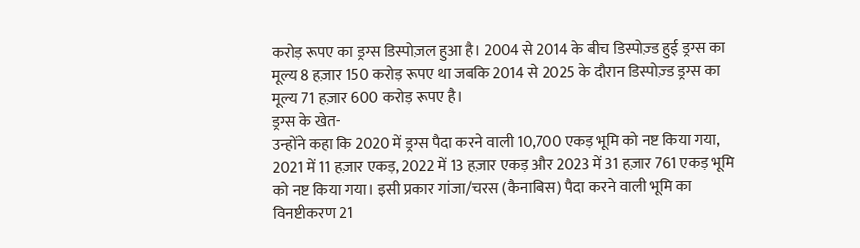करोड़ रूपए का ड्रग्स डिस्पोज़ल हुआ है। 2004 से 2014 के बीच डिस्पोज़्ड हुई ड्रग्स का मूल्य 8 हज़ार 150 करोड़ रूपए था जबकि 2014 से 2025 के दौरान डिस्पोज़्ड ड्रग्स का मूल्य 71 हज़ार 600 करोड़ रूपए है।
ड्रग्स के खेत-
उन्होंने कहा कि 2020 में ड्रग्स पैदा करने वाली 10,700 एकड़ भूमि को नष्ट किया गया, 2021 में 11 हज़ार एकड़, 2022 में 13 हज़ार एकड़ और 2023 में 31 हज़ार 761 एकड़ भूमि को नष्ट किया गया। इसी प्रकार गांजा/चरस (कैनाबिस) पैदा करने वाली भूमि का विनष्टीकरण 21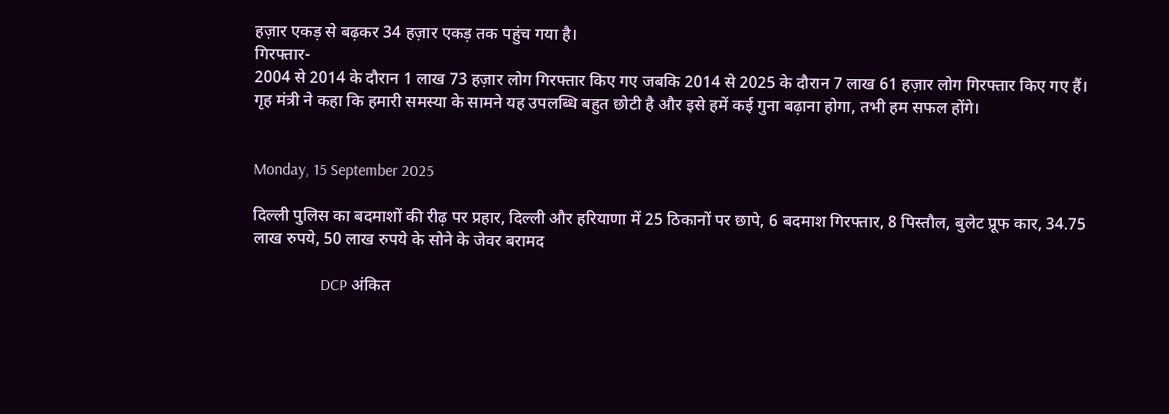हज़ार एकड़ से बढ़कर 34 हज़ार एकड़ तक पहुंच गया है।
गिरफ्तार-
2004 से 2014 के दौरान 1 लाख 73 हज़ार लोग गिरफ्तार किए गए जबकि 2014 से 2025 के दौरान 7 लाख 61 हज़ार लोग गिरफ्तार किए गए हैं।
गृह मंत्री ने कहा कि हमारी समस्या के सामने यह उपलब्धि बहुत छोटी है और इसे हमें कई गुना बढ़ाना होगा, तभी हम सफल होंगे।


Monday, 15 September 2025

दिल्ली पुलिस का बदमाशों की रीढ़ पर प्रहार, दिल्ली और हरियाणा में 25 ठिकानों पर छापे, 6 बदमाश गिरफ्तार, 8 पिस्तौल, बुलेट प्रूफ कार, 34.75 लाख रुपये, 50 लाख रुपये के सोने के जेवर बरामद

                 DCP अंकित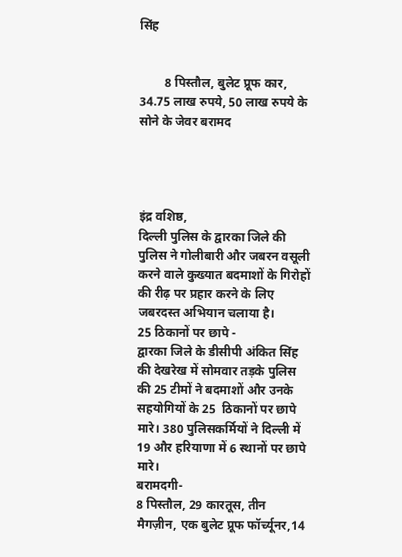सिंह


        8 पिस्तौल, बुलेट प्रूफ कार,
34.75 लाख रुपये, 50 लाख रुपये के सोने के जेवर बरामद




इंद्र वशिष्ठ,
दिल्ली पुलिस के द्वारका जिले की पुलिस ने गोलीबारी और जबरन वसूली करने वाले कुख्यात बदमाशों के गिरोहों की रीढ़ पर प्रहार करने के लिए जबरदस्त अभियान चलाया है।
25 ठिकानों पर छापे -
द्वारका जिले के डीसीपी अंकित सिंह की देखरेख में सोमवार तड़के पुलिस की 25 टीमों ने बदमाशों और उनके सहयोगियों के 25  ठिकानों पर छापे मारे। 380 पुलिसकर्मियों ने दिल्ली में 19 और हरियाणा में 6 स्थानों पर छापे मारे।
बरामदगी-
8 पिस्तौल, 29 कारतूस, तीन मैगज़ीन, एक बुलेट प्रूफ फॉर्च्यूनर,14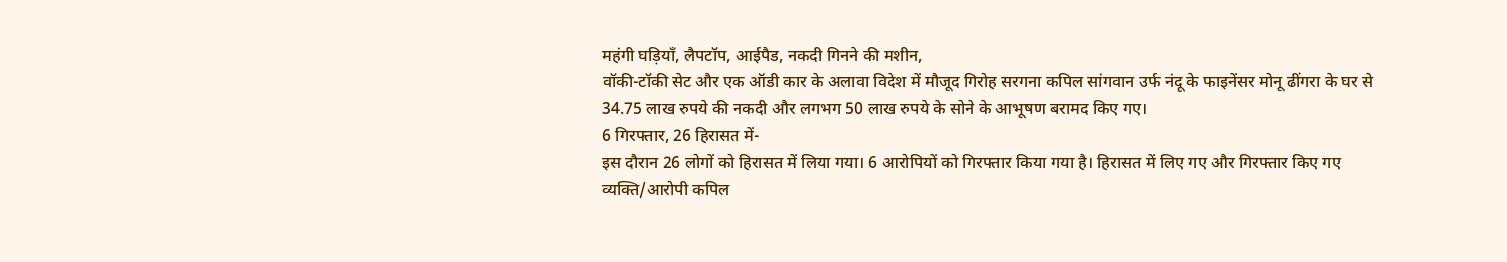महंगी घड़ियाँ, लैपटॉप, आईपैड, नकदी गिनने की मशीन,
वॉकी-टॉकी सेट और एक ऑडी कार के अलावा विदेश में मौजूद गिरोह सरगना कपिल सांगवान उर्फ नंदू के फाइनेंसर मोनू ढींगरा के घर से 34.75 लाख रुपये की नकदी और लगभग 50 लाख रुपये के सोने के आभूषण बरामद किए गए।
6 गिरफ्तार, 26 हिरासत में-
इस दौरान 26 लोगों को हिरासत में लिया गया। 6 आरोपियों को गिरफ्तार किया गया है। हिरासत में लिए गए और गिरफ्तार किए गए व्यक्ति/आरोपी कपिल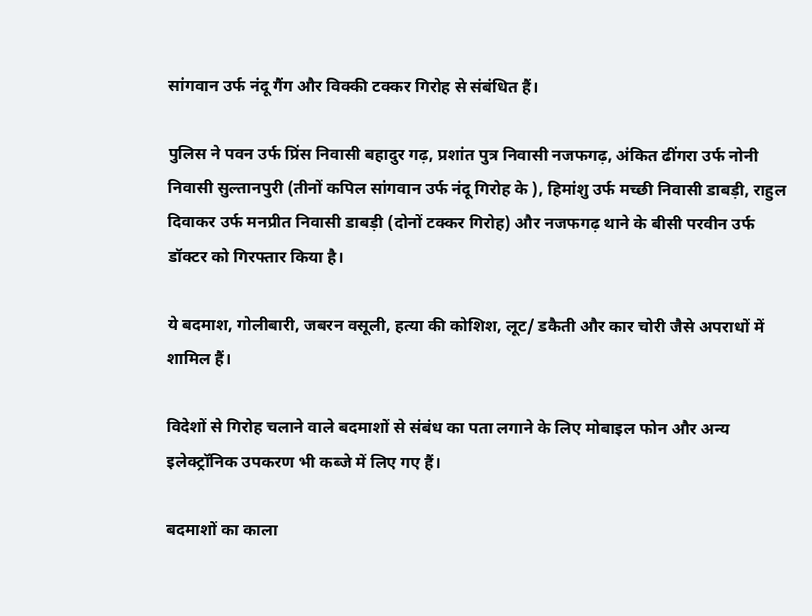सांगवान उर्फ नंदू गैंग और विक्की टक्कर गिरोह से संबंधित हैं।

पुलिस ने पवन उर्फ प्रिंस निवासी बहादुर गढ़, प्रशांत पुत्र निवासी नजफगढ़, अंकित ढींगरा उर्फ नोनी निवासी सुल्तानपुरी (तीनों कपिल सांगवान उर्फ नंदू गिरोह के ), हिमांशु उर्फ मच्छी निवासी डाबड़ी, राहुल दिवाकर उर्फ मनप्रीत निवासी डाबड़ी (दोनों टक्कर गिरोह) और नजफगढ़ थाने के बीसी परवीन उर्फ डॉक्टर को गिरफ्तार किया है।

ये बदमाश, गोलीबारी, जबरन वसूली, हत्या की कोशिश, लूट/ डकैती और कार चोरी जैसे अपराधों में शामिल हैं।

विदेशों से गिरोह चलाने वाले बदमाशों से संबंध का पता लगाने के लिए मोबाइल फोन और अन्य इलेक्ट्रॉनिक उपकरण भी कब्जे में लिए गए हैं।

बदमाशों का काला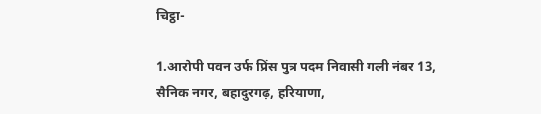चिट्ठा-

1.आरोपी पवन उर्फ प्रिंस पुत्र पदम निवासी गली नंबर 13, सैनिक नगर, बहादुरगढ़, हरियाणा,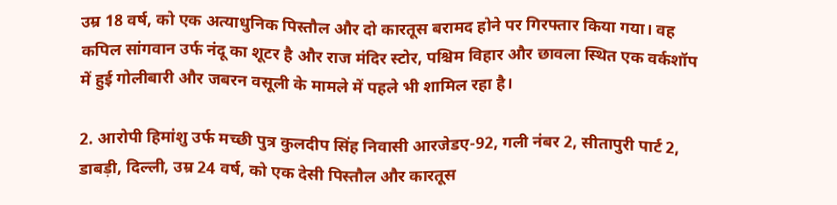उम्र 18 वर्ष, को एक अत्याधुनिक पिस्तौल और दो कारतूस बरामद होने पर गिरफ्तार किया गया। वह कपिल सांगवान उर्फ नंदू का शूटर है और राज मंदिर स्टोर, पश्चिम विहार और छावला स्थित एक वर्कशॉप में हुई गोलीबारी और जबरन वसूली के मामले में पहले भी शामिल रहा है।

2. आरोपी हिमांशु उर्फ मच्छी पुत्र कुलदीप सिंह निवासी आरजेडए-92, गली नंबर 2, सीतापुरी पार्ट 2, डाबड़ी, दिल्ली, उम्र 24 वर्ष, को एक देसी पिस्तौल और कारतूस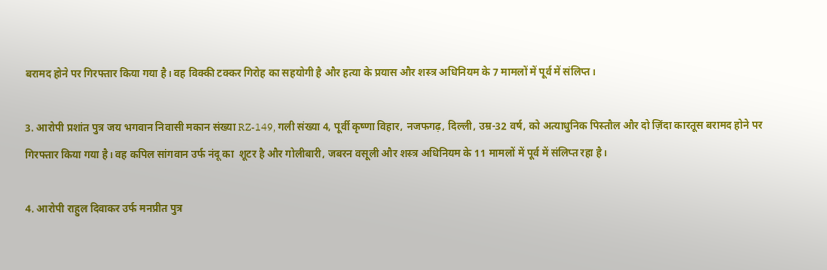बरामद होने पर गिरफ्तार किया गया है। वह विक्की टक्कर गिरोह का सहयोगी है और हत्या के प्रयास और शस्त्र अधिनियम के 7 मामलों में पूर्व में संलिप्त।

3. आरोपी प्रशांत पुत्र जय भगवान निवासी मकान संख्या RZ-149, गली संख्या 4, पूर्वी कृष्णा विहार, नजफगढ़, दिल्ली, उम्र-32 वर्ष, को अत्याधुनिक पिस्तौल और दो ज़िंदा कारतूस बरामद होने पर गिरफ्तार किया गया है। वह कपिल सांगवान उर्फ नंदू का  शूटर है और गोलीबारी, जबरन वसूली और शस्त्र अधिनियम के 11 मामलों में पूर्व में संलिप्त रहा है।

4. आरोपी राहुल दिवाकर उर्फ मनप्रीत पुत्र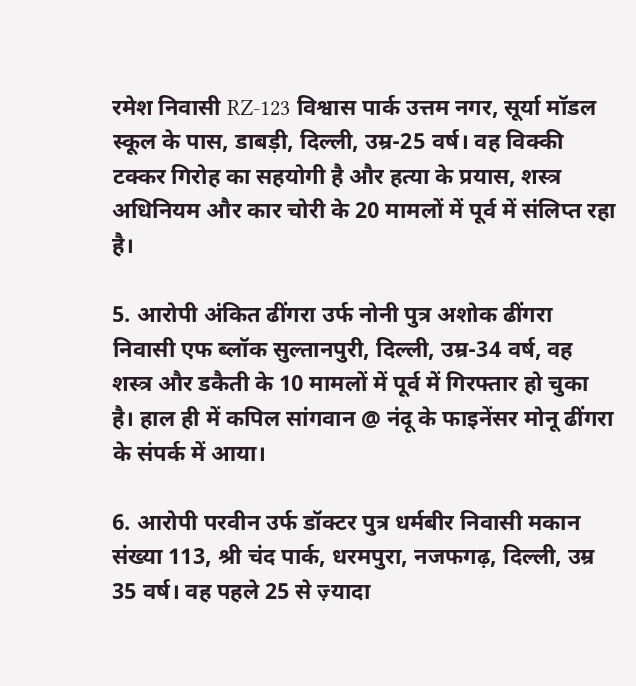रमेश निवासी RZ-123 विश्वास पार्क उत्तम नगर, सूर्या मॉडल स्कूल के पास, डाबड़ी, दिल्ली, उम्र-25 वर्ष। वह विक्की टक्कर गिरोह का सहयोगी है और हत्या के प्रयास, शस्त्र अधिनियम और कार चोरी के 20 मामलों में पूर्व में संलिप्त रहा है।

5. आरोपी अंकित ढींगरा उर्फ नोनी पुत्र अशोक ढींगरा निवासी एफ ब्लॉक सुल्तानपुरी, दिल्ली, उम्र-34 वर्ष, वह शस्त्र और डकैती के 10 मामलों में पूर्व में गिरफ्तार हो चुका है। हाल ही में कपिल सांगवान @ नंदू के फाइनेंसर मोनू ढींगरा के संपर्क में आया।

6. आरोपी परवीन उर्फ डॉक्टर पुत्र धर्मबीर निवासी मकान संख्या 113, श्री चंद पार्क, धरमपुरा, नजफगढ़, दिल्ली, उम्र 35 वर्ष। वह पहले 25 से ज़्यादा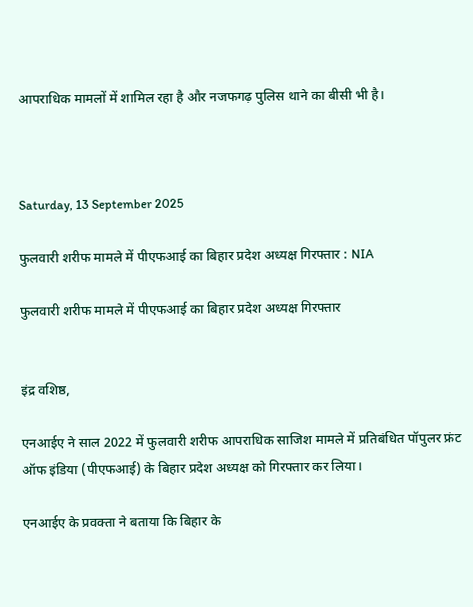आपराधिक मामलों में शामिल रहा है और नजफगढ़ पुलिस थाने का बीसी भी है।



Saturday, 13 September 2025

फुलवारी शरीफ मामले में पीएफआई का बिहार प्रदेश अध्यक्ष गिरफ्तार : NIA

फुलवारी शरीफ मामले में पीएफआई का बिहार प्रदेश अध्यक्ष गिरफ्तार


इंद्र वशिष्ठ,

एनआईए ने साल 2022 में फुलवारी शरीफ आपराधिक साजिश मामले में प्रतिबंधित पॉपुलर फ्रंट ऑफ इंडिया (पीएफआई) के बिहार प्रदेश अध्यक्ष को गिरफ्तार कर लिया।

एनआईए के प्रवक्ता ने बताया कि‌ बिहार के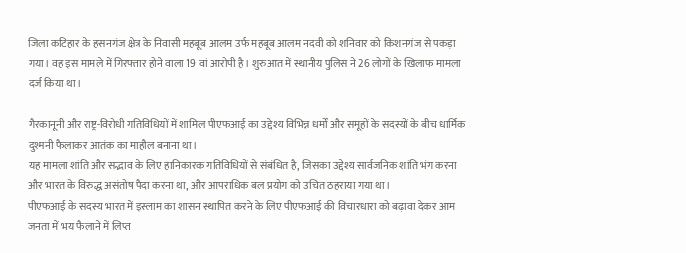जिला कटिहार के हसनगंज क्षेत्र के निवासी महबूब आलम उर्फ महबूब आलम नदवी को शनिवार को किशनगंज से पकड़ा गया। वह इस मामले में गिरफ्तार होने वाला 19 वां आरोपी है। शुरुआत में स्थानीय पुलिस ने 26 लोगों के खिलाफ मामला दर्ज किया था।

गैरकानूनी और राष्ट्र-विरोधी गतिविधियों में शामिल पीएफआई का उद्देश्य विभिन्न धर्मों और समूहों के सदस्यों के बीच धार्मिक दुश्मनी फैलाकर आतंक का माहौल बनाना था।
यह मामला शांति और सद्भाव के लिए हानिकारक गतिविधियों से संबंधित है, जिसका उद्देश्य सार्वजनिक शांति भंग करना और भारत के विरुद्ध असंतोष पैदा करना था, और आपराधिक बल प्रयोग को उचित ठहराया गया था।
पीएफआई के सदस्य भारत में इस्लाम का शासन स्थापित करने के लिए पीएफआई की विचारधारा को बढ़ावा देकर आम जनता में भय फैलाने में लिप्त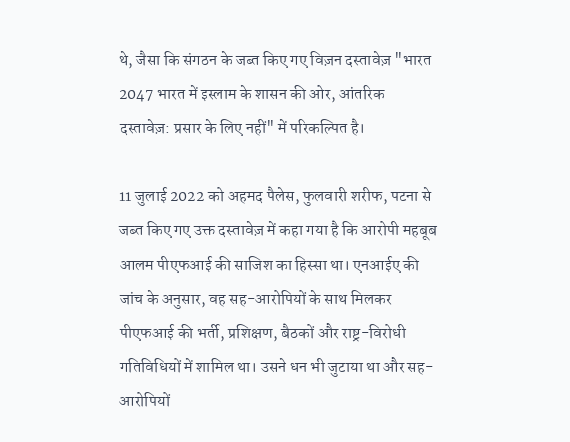थे, जैसा कि संगठन के जब्त किए गए विज़न दस्तावेज़ "भारत 2047 भारत में इस्लाम के शासन की ओर, आंतरिक दस्तावेज़: प्रसार के लिए नहीं" में परिकल्पित है।

11 जुलाई 2022 को अहमद पैलेस, फुलवारी शरीफ, पटना से जब्त किए गए उक्त दस्तावेज़ में कहा गया है कि आरोपी महबूब आलम पीएफआई की साजिश का हिस्सा था। एनआईए की जांच के अनुसार, वह सह-आरोपियों के साथ मिलकर पीएफआई की भर्ती, प्रशिक्षण, बैठकों और राष्ट्र-विरोधी गतिविधियों में शामिल था। उसने धन भी जुटाया था और सह-आरोपियों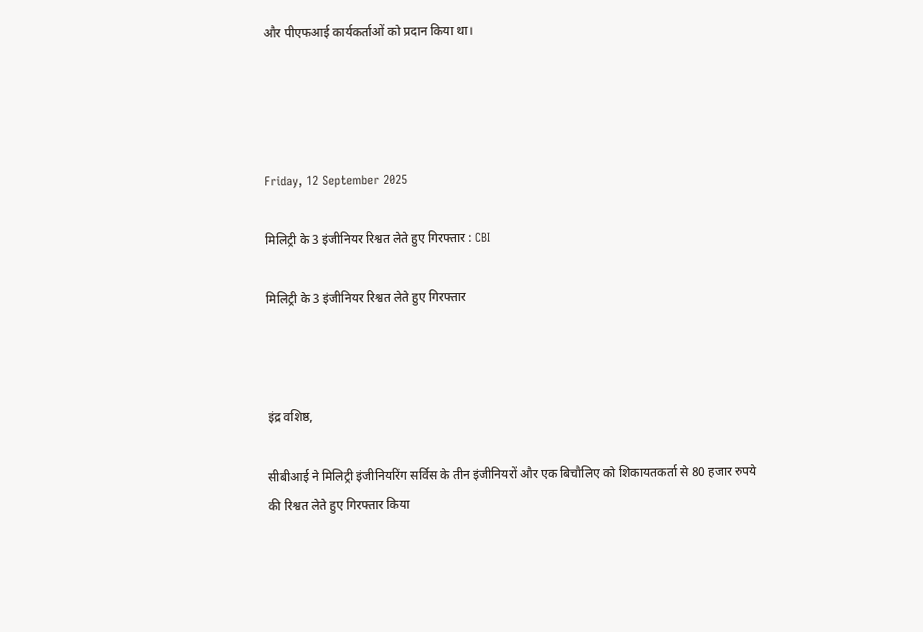और पीएफआई कार्यकर्ताओं को प्रदान किया था।




Friday, 12 September 2025

मिलिट्री के 3 इंजीनियर रिश्वत लेते हुए गिरफ्तार : CBI

मिलिट्री के 3 इंजीनियर रिश्वत लेते हुए गिरफ्तार



इंद्र वशिष्ठ,

सीबीआई ने मिलिट्री इंजीनियरिंग सर्विस के तीन इंजीनियरों और एक बिचौलिए को शिकायतकर्ता से 80 हजार रुपये की रिश्वत लेते हुए गिरफ्तार किया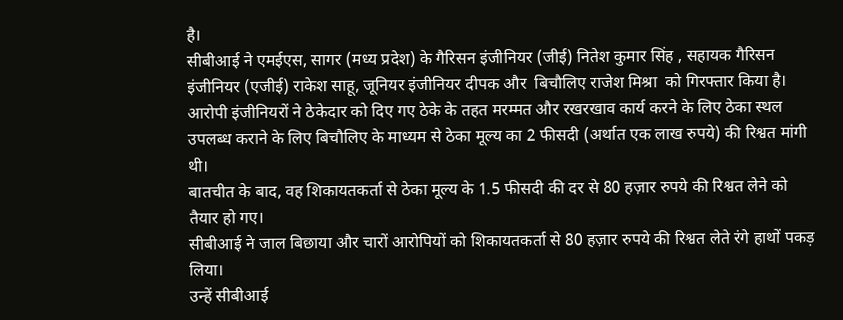है।
सीबीआई ने एमईएस, सागर (मध्य प्रदेश) के गैरिसन इंजीनियर (जीई) नितेश कुमार सिंह , सहायक गैरिसन इंजीनियर (एजीई) राकेश साहू, जूनियर इंजीनियर दीपक और  बिचौलिए राजेश मिश्रा  को गिरफ्तार किया है।
आरोपी इंजीनियरों ने ठेकेदार को दिए गए ठेके के तहत मरम्मत और रखरखाव कार्य करने के लिए ठेका स्थल उपलब्ध कराने के लिए बिचौलिए के माध्यम से ठेका मूल्य का 2 फीसदी (अर्थात एक लाख रुपये) की रिश्वत मांगी थी।
बातचीत के बाद, वह शिकायतकर्ता से ठेका मूल्य के 1.5 फीसदी की दर से 80 हज़ार रुपये की रिश्वत लेने को तैयार हो गए।
सीबीआई ने जाल बिछाया और चारों आरोपियों को शिकायतकर्ता से 80 हज़ार रुपये की रिश्वत लेते रंगे हाथों पकड़ लिया।
उन्हें सीबीआई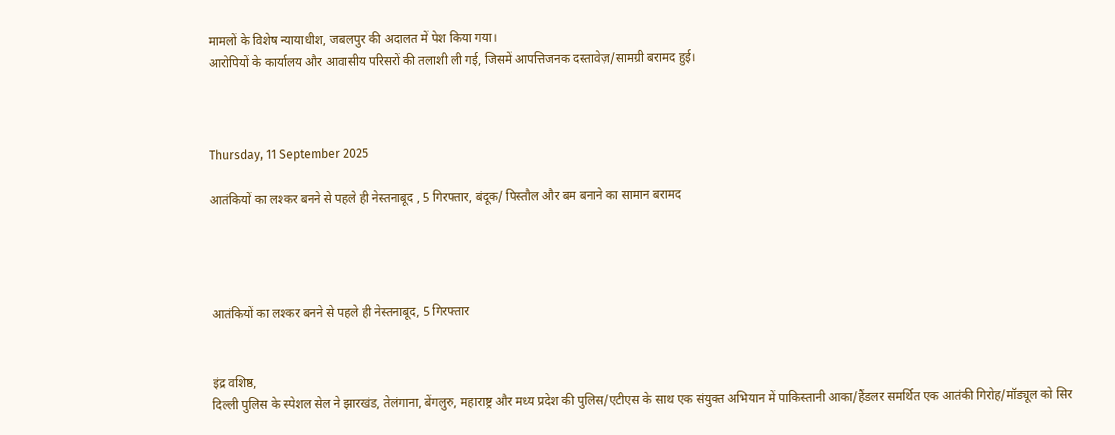मामलों के विशेष न्यायाधीश, जबलपुर की अदालत में पेश किया गया।
आरोपियों के कार्यालय और आवासीय परिसरों की तलाशी ली गई, जिसमें आपत्तिजनक दस्तावेज़/सामग्री बरामद हुई।



Thursday, 11 September 2025

आतंकियों का लश्कर बनने से पहले ही नेस्तनाबूद , 5 गिरफ्तार, बंदूक/ पिस्तौल और बम बनाने का सामान बरामद




आतंकियों का लश्कर बनने से पहले ही नेस्तनाबूद, 5 गिरफ्तार


इंद्र वशिष्ठ,
दिल्ली पुलिस के स्पेशल सेल ने झारखंड, तेलंगाना, बेंगलुरु, महाराष्ट्र और मध्य प्रदेश की पुलिस/एटीएस के साथ एक संयुक्त अभियान में पाकिस्तानी आका/हैंडलर समर्थित एक आतंकी गिरोह/मॉड्यूल को सिर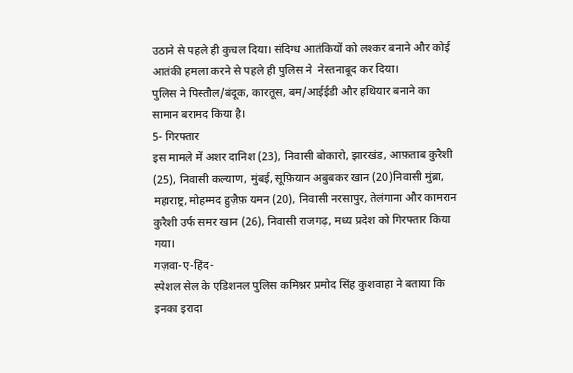उठाने से पहले ही कुचल दिया। संदिग्ध आतंकियों को लश्कर बनाने और कोई  आतंकी हमला करने से पहले ही पुलिस ने  नेस्तनाबूद कर दिया।
पुलिस ने पिस्तौल/बंदूक, कारतूस, बम/आईईडी और हथियार बनाने का सामान बरामद किया है।
5- गिरफ्तार
इस मामले में अशर दानिश (23), निवासी बोकारो, झारखंड, आफ़ताब कुरैशी (25), निवासी कल्याण, मुंबई, सूफ़ियान अबुबकर खान (20)निवासी मुंब्रा, महाराष्ट्र, मोहम्मद हुज़ैफ़ यमन (20), निवासी नरसापुर, तेलंगाना और कामरान कुरैशी उर्फ समर खान (26), निवासी राजगढ़, मध्य प्रदेश को गिरफ्तार किया गया।
गज़वा-ए-हिंद-
स्पेशल सेल के एडिशनल पुलिस कमिश्नर प्रमोद सिंह कुशवाहा ने बताया कि इनका इरादा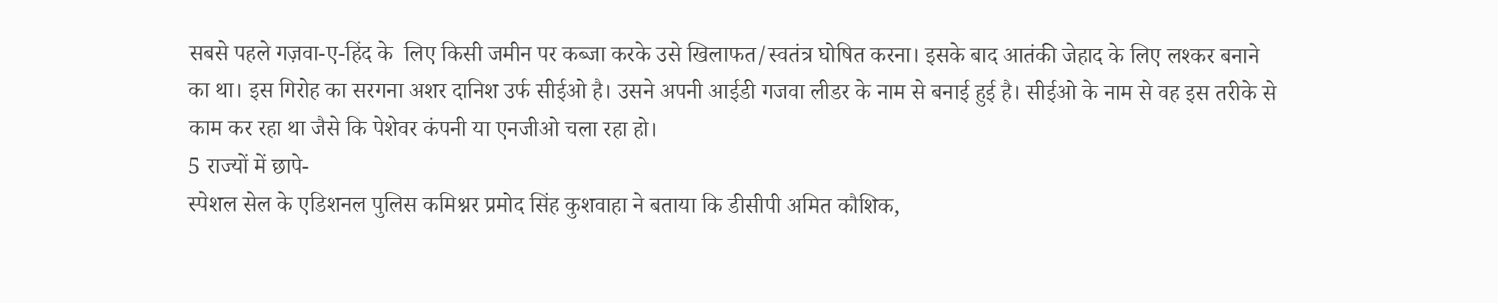सबसे पहले गज़वा-ए-हिंद के  लिए किसी जमीन पर कब्जा करके उसे खिलाफत/स्वतंत्र घोषित करना। इसके बाद आतंकी जेहाद के लिए लश्कर बनाने का था। इस गिरोह का सरगना अशर दानिश उर्फ सीईओ है। उसने अपनी आईडी गजवा लीडर के नाम से बनाई हुई है। सीईओ के नाम से वह इस तरीके से काम कर रहा था जैसे कि पेशेवर कंपनी या एनजीओ चला रहा हो।
5 राज्यों में छापे-
स्पेशल सेल के एडिशनल पुलिस कमिश्नर प्रमोद सिंह कुशवाहा ने बताया कि डीसीपी अमित कौशिक,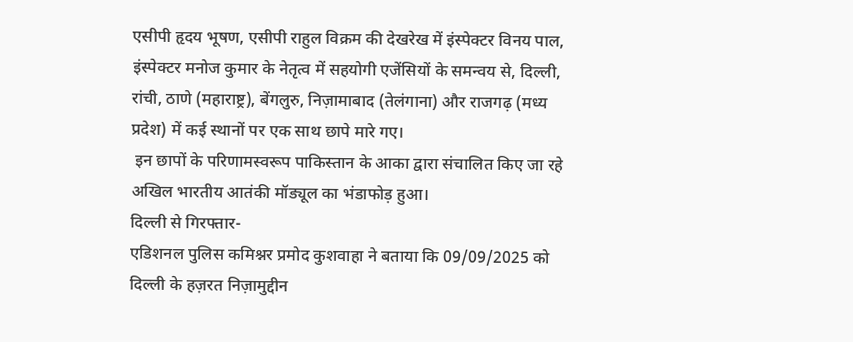एसीपी हृदय भूषण, एसीपी राहुल विक्रम की देखरेख में इंस्पेक्टर विनय पाल, इंस्पेक्टर मनोज कुमार के नेतृत्व में सहयोगी एजेंसियों के समन्वय से, दिल्ली, रांची, ठाणे (महाराष्ट्र), बेंगलुरु, निज़ामाबाद (तेलंगाना) और राजगढ़ (मध्य प्रदेश) में कई स्थानों पर एक साथ छापे मारे गए।
 इन छापों के परिणामस्वरूप पाकिस्तान के आका द्वारा संचालित किए जा रहे अखिल भारतीय आतंकी मॉड्यूल का भंडाफोड़ हुआ।
दिल्ली से गिरफ्तार-
एडिशनल पुलिस कमिश्नर प्रमोद कुशवाहा ने बताया कि 09/09/2025 को दिल्ली के हज़रत निज़ामुद्दीन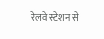रेलवे स्टेशन से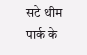सटे थीम पार्क के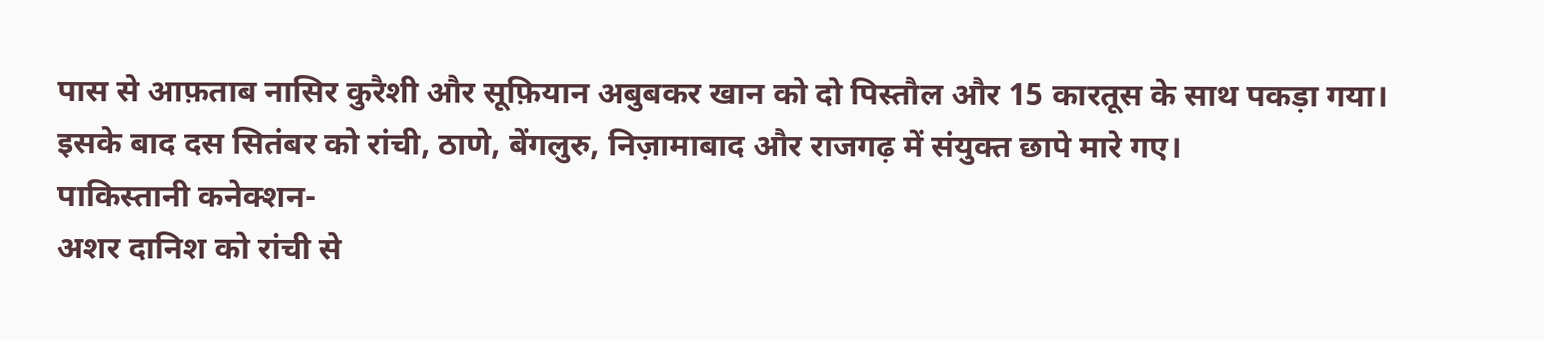पास से आफ़ताब नासिर कुरैशी और सूफ़ियान अबुबकर खान को दो पिस्तौल और 15 कारतूस के साथ पकड़ा गया।
इसके बाद दस सितंबर को रांची, ठाणे, बेंगलुरु, निज़ामाबाद और राजगढ़ में संयुक्त छापे मारे गए।
पाकिस्तानी कनेक्शन-
अशर दानिश को रांची से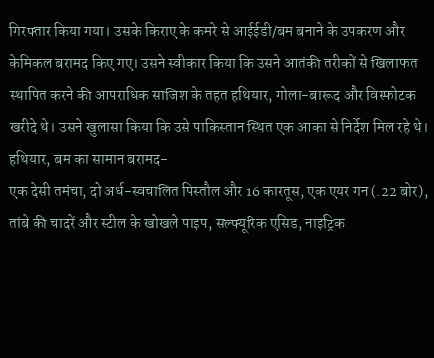गिरफ्तार किया गया। उसके किराए के कमरे से आईईडी/बम बनाने के उपकरण और केमिकल बरामद किए गए। उसने स्वीकार किया कि उसने आतंकी तरीकों से खिलाफत स्थापित करने की आपराधिक साजिश के तहत हथियार, गोला-बारूद और विस्फोटक खरीदे थे। उसने खुलासा किया कि उसे पाकिस्तान स्थित एक आका से निर्देश मिल रहे थे।
हथियार, बम का सामान बरामद-
एक देसी तमंचा, दो अर्ध-स्वचालित पिस्तौल और 16 कारतूस, एक एयर गन (.22 बोर), तांबे की चादरें और स्टील के खोखले पाइप, सल्फ्यूरिक एसिड, नाइट्रिक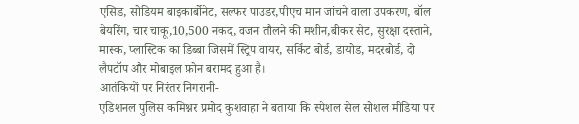एसिड, सोडियम बाइकार्बोनेट, सल्फर पाउडर,पीएच मान जांचने वाला उपकरण, बॉल बेयरिंग, चार चाकू,10,500 नकद, वजन तौलने की मशीन,बीकर सेट, सुरक्षा दस्ताने, मास्क, प्लास्टिक का डिब्बा जिसमें स्ट्रिप वायर, सर्किट बोर्ड, डायोड, मदरबोर्ड, दो लैपटॉप और मोबाइल फ़ोन बरामद हुआ है।
आतंकियों पर निरंतर निगरानी-
एडिशनल पुलिस कमिश्नर प्रमोद कुशवाहा ने बताया कि स्पेशल सेल सोशल मीडिया पर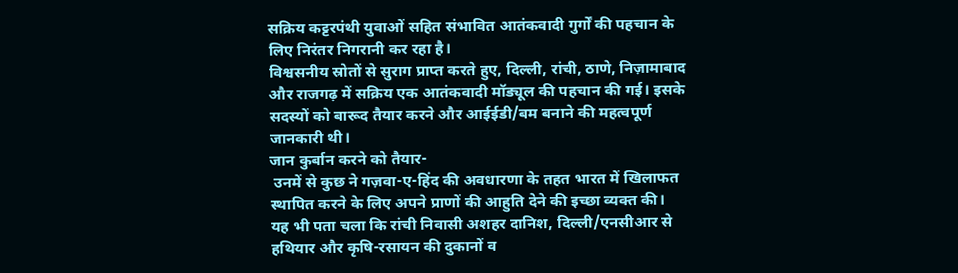सक्रिय कट्टरपंथी युवाओं सहित संभावित आतंकवादी गुर्गों की पहचान के लिए निरंतर निगरानी कर रहा है।
विश्वसनीय स्रोतों से सुराग प्राप्त करते हुए, दिल्ली, रांची, ठाणे, निज़ामाबाद और राजगढ़ में सक्रिय एक आतंकवादी मॉड्यूल की पहचान की गई। इसके सदस्यों को बारूद तैयार करने और आईईडी/बम बनाने की महत्वपूर्ण जानकारी थी।
जान कुर्बान करने को तैयार-
 उनमें से कुछ ने गज़वा-ए-हिंद की अवधारणा के तहत भारत में खिलाफत स्थापित करने के लिए अपने प्राणों की आहुति देने की इच्छा व्यक्त की।
यह भी पता चला कि रांची निवासी अशहर दानिश, दिल्ली/एनसीआर से हथियार और कृषि-रसायन की दुकानों व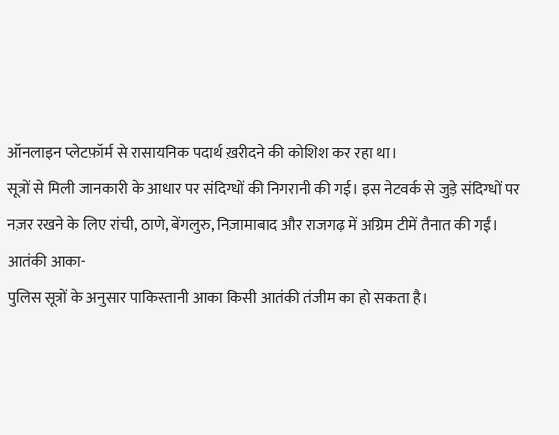ऑनलाइन प्लेटफ़ॉर्म से रासायनिक पदार्थ ख़रीदने की कोशिश कर रहा था।
सूत्रों से मिली जानकारी के आधार पर संदिग्धों की निगरानी की गई। इस नेटवर्क से जुड़े संदिग्धों पर नज़र रखने के लिए रांची, ठाणे, बेंगलुरु, निज़ामाबाद और राजगढ़ में अग्रिम टीमें तैनात की गईं।
आतंकी आका-
पुलिस सूत्रों के अनुसार पाकिस्तानी आका किसी आतंकी तंजीम का हो सकता है।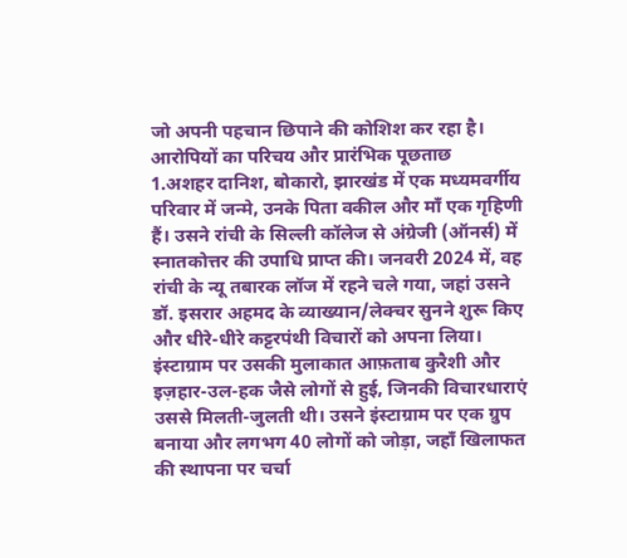जो अपनी पहचान छिपाने की कोशिश कर रहा है।
आरोपियों का परिचय और प्रारंभिक पूछताछ
1.अशहर दानिश, बोकारो, झारखंड में एक मध्यमवर्गीय परिवार में जन्मे, उनके पिता वकील और माँ एक गृहिणी हैं। उसने रांची के सिल्ली कॉलेज से अंग्रेजी (ऑनर्स) में स्नातकोत्तर की उपाधि प्राप्त की। जनवरी 2024 में, वह रांची के न्यू तबारक लॉज में रहने चले गया, जहां उसने डॉ. इसरार अहमद के व्याख्यान/लेक्चर सुनने शुरू किए और धीरे-धीरे कट्टरपंथी विचारों को अपना लिया। इंस्टाग्राम पर उसकी मुलाकात आफ़ताब कुरैशी और इज़हार-उल-हक जैसे लोगों से हुई, जिनकी विचारधाराएं उससे मिलती-जुलती थी। उसने इंस्टाग्राम पर एक ग्रुप बनाया और लगभग 40 लोगों को जोड़ा, जहाँ खिलाफत की स्थापना पर चर्चा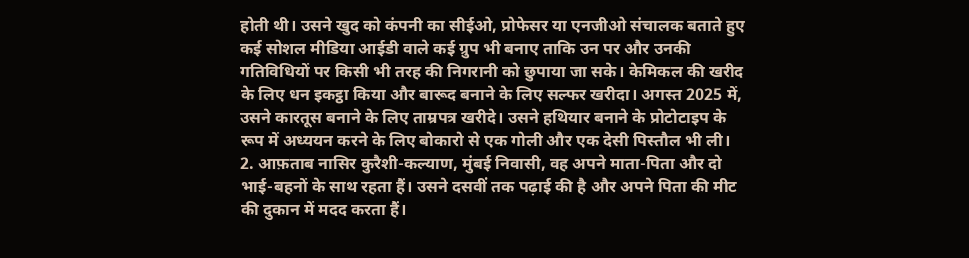होती थी। उसने खुद को कंपनी का सीईओ, प्रोफेसर या एनजीओ संचालक बताते हुए कई सोशल मीडिया आईडी वाले कई ग्रुप भी बनाए ताकि उन पर और उनकी गतिविधियों पर किसी भी तरह की निगरानी को छुपाया जा सके। केमिकल की खरीद के लिए धन इकट्ठा किया और बारूद बनाने के लिए सल्फर खरीदा। अगस्त 2025 में, उसने कारतूस बनाने के लिए ताम्रपत्र खरीदे। उसने हथियार बनाने के प्रोटोटाइप के रूप में अध्ययन करने के लिए बोकारो से एक गोली और एक देसी पिस्तौल भी ली।
2. आफ़ताब नासिर कुरैशी-कल्याण, मुंबई निवासी, वह अपने माता-पिता और दो भाई-बहनों के साथ रहता हैं। उसने दसवीं तक पढ़ाई की है और अपने पिता की मीट की दुकान में मदद करता हैं।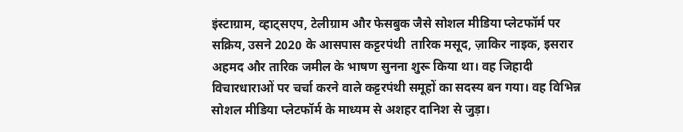इंस्टाग्राम, व्हाट्सएप, टेलीग्राम और फेसबुक जैसे सोशल मीडिया प्लेटफॉर्म पर सक्रिय, उसने 2020 के आसपास कट्टरपंथी  तारिक मसूद, ज़ाकिर नाइक, इसरार अहमद और तारिक जमील के भाषण सुनना शुरू किया था। वह जिहादी विचारधाराओं पर चर्चा करने वाले कट्टरपंथी समूहों का सदस्य बन गया। वह विभिन्न सोशल मीडिया प्लेटफॉर्म के माध्यम से अशहर दानिश से जुड़ा।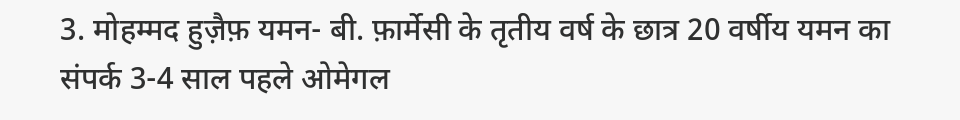3. मोहम्मद हुज़ैफ़ यमन- बी. फ़ार्मेसी के तृतीय वर्ष के छात्र 20 वर्षीय यमन का संपर्क 3-4 साल पहले ओमेगल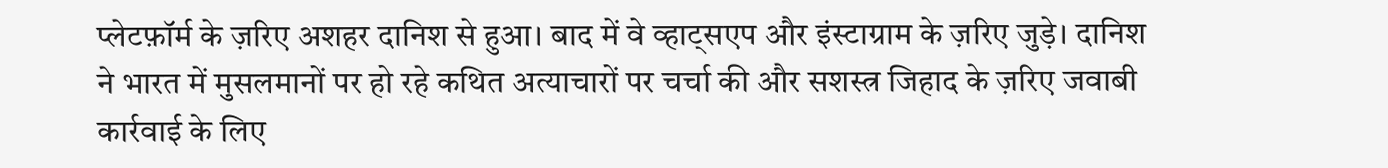प्लेटफ़ॉर्म के ज़रिए अशहर दानिश से हुआ। बाद में वे व्हाट्सएप और इंस्टाग्राम के ज़रिए जुड़े। दानिश ने भारत में मुसलमानों पर हो रहे कथित अत्याचारों पर चर्चा की और सशस्त्र जिहाद के ज़रिए जवाबी कार्रवाई के लिए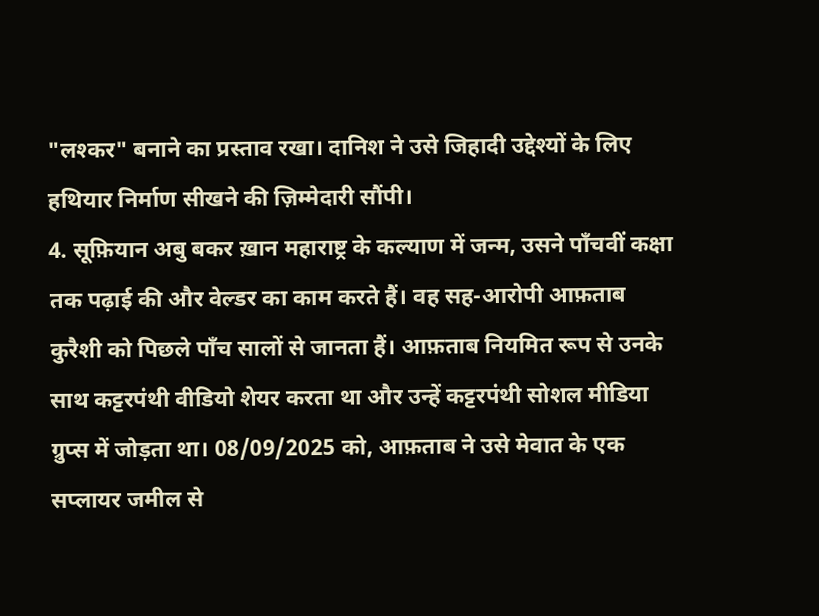"लश्कर" बनाने का प्रस्ताव रखा। दानिश ने उसे जिहादी उद्देश्यों के लिए हथियार निर्माण सीखने की ज़िम्मेदारी सौंपी।
4. सूफ़ियान अबु बकर ख़ान महाराष्ट्र के कल्याण में जन्म, उसने पाँचवीं कक्षा तक पढ़ाई की और वेल्डर का काम करते हैं। वह सह-आरोपी आफ़ताब कुरैशी को पिछले पाँच सालों से जानता हैं। आफ़ताब नियमित रूप से उनके साथ कट्टरपंथी वीडियो शेयर करता था और उन्हें कट्टरपंथी सोशल मीडिया ग्रुप्स में जोड़ता था। 08/09/2025 को, आफ़ताब ने उसे मेवात के एक सप्लायर जमील से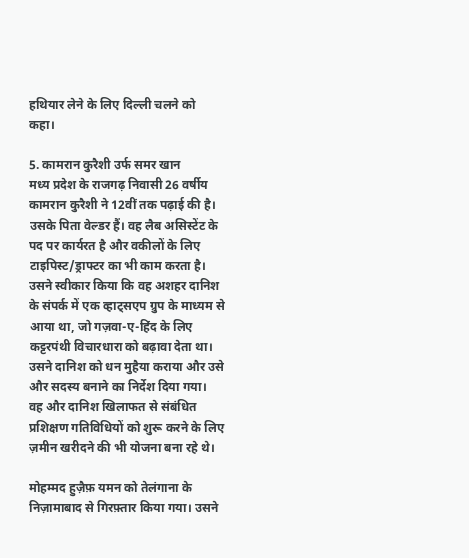हथियार लेने के लिए दिल्ली चलने को कहा।

5. कामरान कुरैशी उर्फ समर खान
मध्य प्रदेश के राजगढ़ निवासी 26 वर्षीय कामरान कुरैशी ने 12वीं तक पढ़ाई की है। उसके पिता वेल्डर हैं। वह लैब असिस्टेंट के पद पर कार्यरत है और वकीलों के लिए टाइपिस्ट/ड्राफ्टर का भी काम करता है। उसने स्वीकार किया कि वह अशहर दानिश के संपर्क में एक व्हाट्सएप ग्रुप के माध्यम से आया था, जो गज़वा-ए-हिंद के लिए कट्टरपंथी विचारधारा को बढ़ावा देता था। उसने दानिश को धन मुहैया कराया और उसे और सदस्य बनाने का निर्देश दिया गया।
वह और दानिश खिलाफत से संबंधित प्रशिक्षण गतिविधियों को शुरू करने के लिए ज़मीन खरीदने की भी योजना बना रहे थे।

मोहम्मद हुज़ैफ़ यमन को तेलंगाना के निज़ामाबाद से गिरफ़्तार किया गया। उसने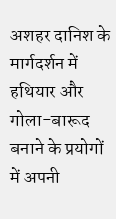अशहर दानिश के मार्गदर्शन में हथियार और गोला-बारूद बनाने के प्रयोगों में अपनी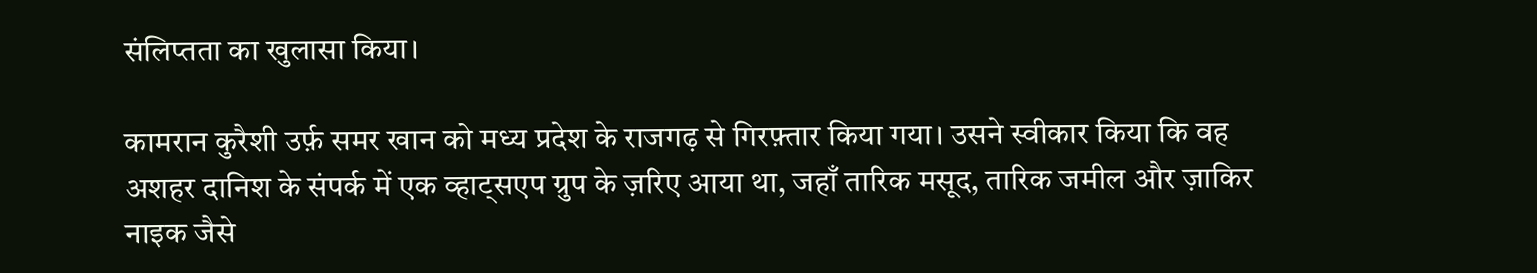संलिप्तता का खुलासा किया।

कामरान कुरैशी उर्फ़ समर खान को मध्य प्रदेश के राजगढ़ से गिरफ़्तार किया गया। उसने स्वीकार किया कि वह अशहर दानिश के संपर्क में एक व्हाट्सएप ग्रुप के ज़रिए आया था, जहाँ तारिक मसूद, तारिक जमील और ज़ाकिर नाइक जैसे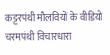कट्टरपंथी मौलवियों के वीडियो चरमपंथी विचारधारा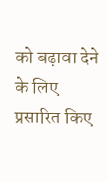को बढ़ावा देने के लिए प्रसारित किए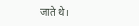जाते थे।